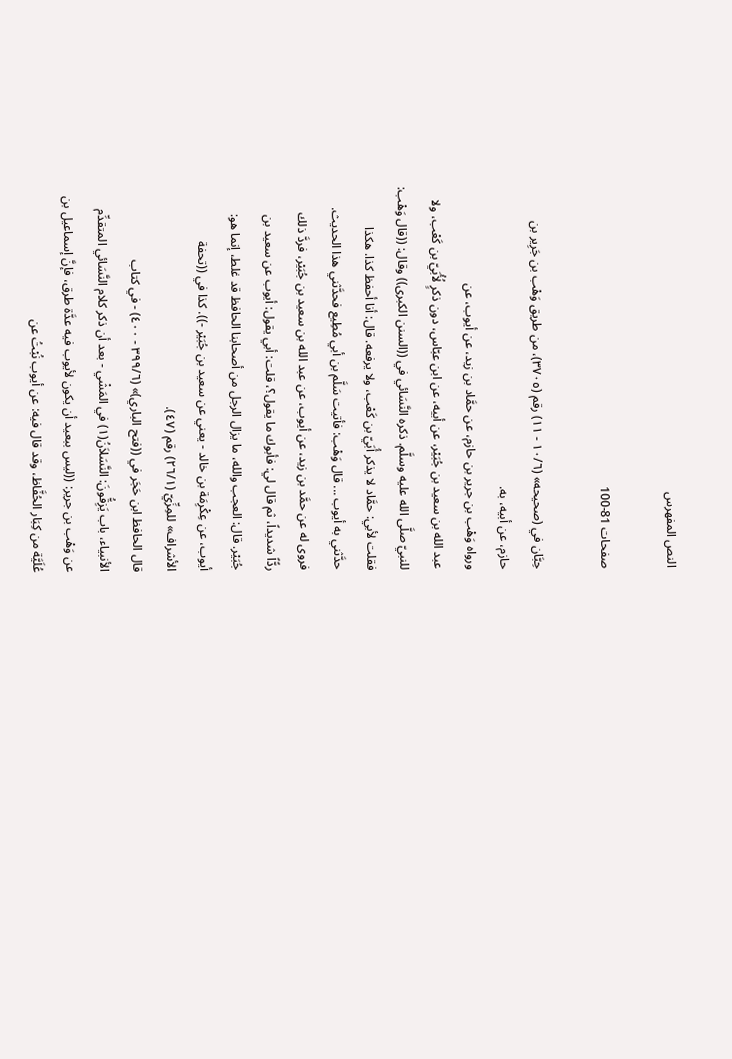النص المفهرس

صفحات 81-100

حِبَّان في (صحيحه» (١٠/٦ - ١١) رقم (٣٧٠٥)، من طريق وَهْب بن جَرِير بن
حازم، عن أبيه، به.
ورواه وَهْب بن جرير بن حازم، عن حمَّاد بن زيد، عن أيوب، عن
عبد الله بن سعيد بن جُبَيْر، عن أبيه، عن ابن عبّاس، دون ذكرٍ لُأُبَيّ بن كَعْب، ولا
للنبيّ صلَّى الله عليه وسلَّم. ذكره النَّسَائي في ((السنن الكبرى)) وقال: ((قال وَهْب:
فقلت لأبي: حمَّاد لا يذكر أُبَيّ بن كَعْب، ولا يرفعه. قال: أنا أحفظ كذا. هكذا
حدَّثني به أيوب ... قال وَهْب: فأتيت سَلَّم بن أبي مُطِيع فحدَّثني هذا الحديث.
فروى له عن حمَّد بن زيد، عن أيوب، عن عبد الله بن سعيد بن جُبَيْر، فردَّ ذلك
ردًّاً شديداً، ثم قال لي: فأبوك ما يقول؟، قلت: أبي يقول: أيوب عن سعيد بن
جُبَيْر. قال: العجب والله، ما يزال الرجل من أصحابنا الحافظ قد غلط، إنما هو:
أيوب، عن عِكْرِمَة بن خالد - يعني عن سعيد بن جُبَيْر -)). كذا في ((تحفة
الأشراف» للمِزِّيّ (٢٦/١) رقم (٤٧).
قال الحافظ ابن حَجَر في ((فتح الباري)» (٣٩٩/٦ - ٤٠٠) - في كتاب
الأنبياء، باب يَزِقُّونَ: النَّسَلاَنُ(١) في المَشْي - بعد أن ذكر كلام النَّسَائي المتقدِّم
عن وَهْب بن جرير: ((ليس ببعيد أن يكون لأيوب فيه عدَّة طرق، فإنَّ إسماعيل بن
عُلَيَّة من كِبَار الحُفَّاظ، وقد قال فيه: عن أيوب نُبْتُ عن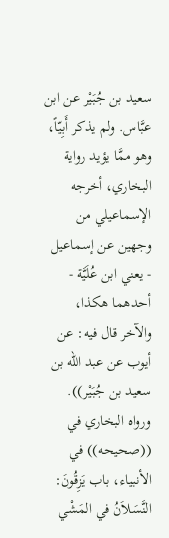سعيد بن جُبَيْر عن ابن
عبَّاس. ولم يذكر أَبِيّاً، وهو ممَّا يؤيد رواية البخاري، أخرجه الإسماعيلي من
وجهين عن إسماعيل - يعني ابن عُلَيَّة - أحدهما هكذا، والآخر قال فيه: عن
أيوب عن عبد الله بن سعيد بن جُبَيْر)).
ورواه البخاري في ((صحيحه)) في الأنبياء، باب يَزِقُونَ: النَّسَلاَنُ في المَشْي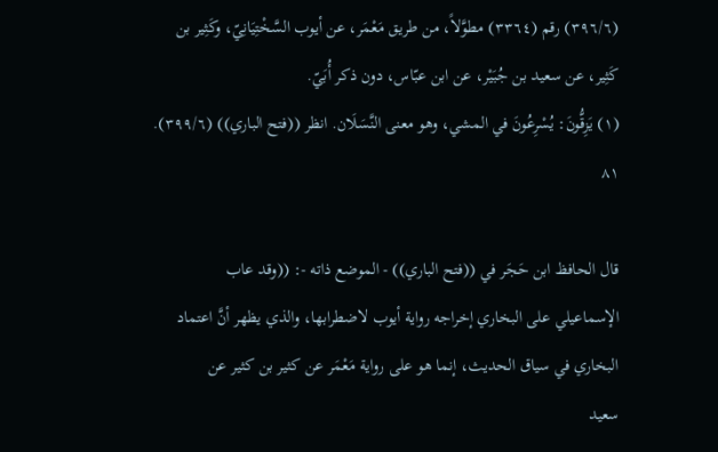(٣٩٦/٦) رقم (٣٣٦٤) مطوَّلاً، من طريق مَعْمَر، عن أيوب السَّخْتِيَانِيّ، وكَثِير بن
كَثِير، عن سعيد بن جُبَيْر، عن ابن عبّاس، دون ذكر أُبَيّ.
(١) يَزِقُّونَ: يُسْرِعُونَ في المشي، وهو معنى النَّسَلَان. انظر ((فتح الباري)) (٣٩٩/٦).
٨١

قال الحافظ ابن حَجَر في ((فتح الباري)) - الموضع ذاته -: ((وقد عاب
الإسماعيلي على البخاري إخراجه رواية أيوب لاضطرابها، والذي يظهر أنَّ اعتماد
البخاري في سياق الحديث، إنما هو على رواية مَعْمَر عن كثير بن كثير عن
سعید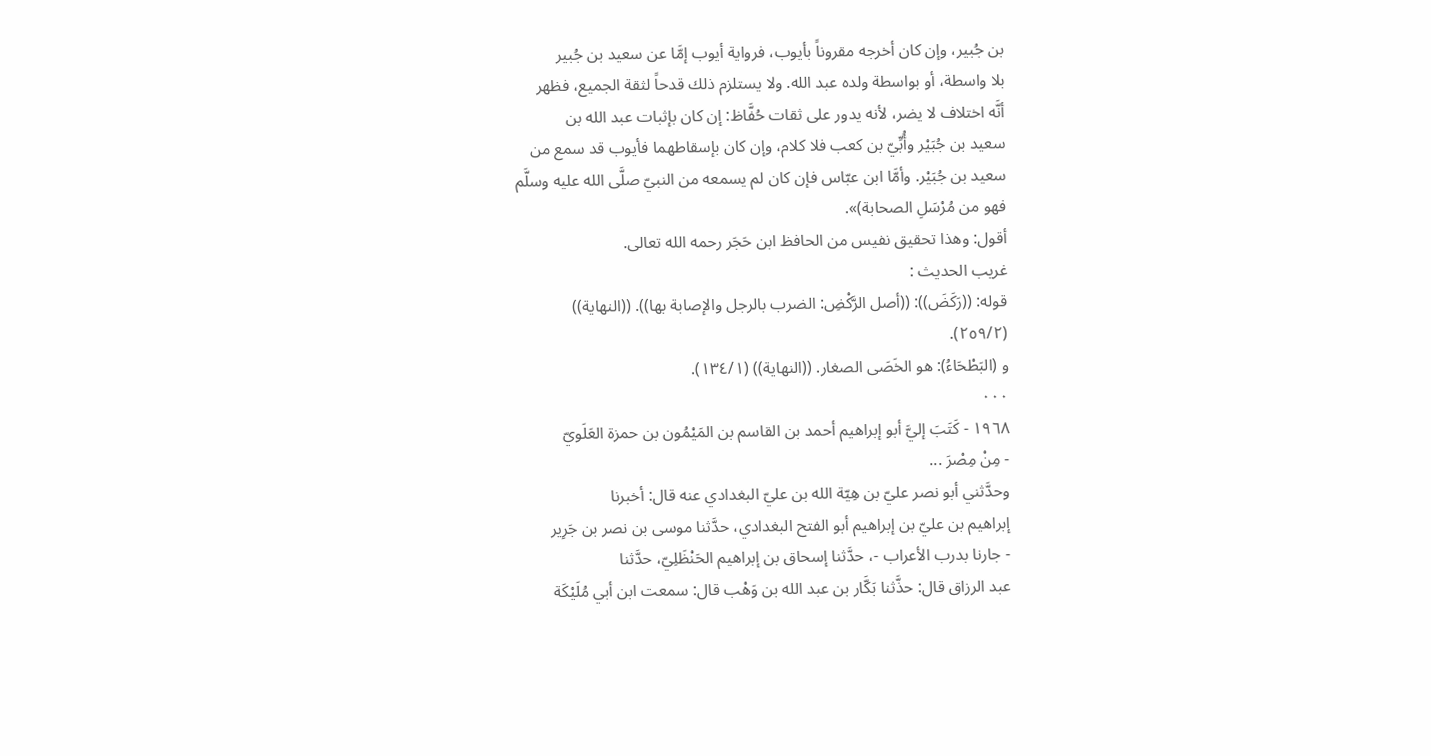بن جُبير، وإن کان أخرجه مقروناً بأیوب، فروایة أیوب إمَّا عن سعيد بن جُبير
بلا واسطة، أو بواسطة ولده عبد الله. ولا يستلزم ذلك قدحاً لثقة الجميع، فظهر
أنَّه اختلاف لا يضر، لأنه يدور على ثقات حُفَّاظ: إن كان بإثبات عبد الله بن
سعيد بن جُبَيْر وأُبِّيّ بن كعب فلا كلام، وإن كان بإسقاطهما فأيوب قد سمع من
سعيد بن جُبَيْر. وأمَّا ابن عبّاس فإن كان لم يسمعه من النبيّ صلَّى الله عليه وسلَّم
فهو من مُرْسَلِ الصحابة)».
أقول: وهذا تحقيق نفيس من الحافظ ابن حَجَر رحمه الله تعالى.
غريب الحديث :
قوله: ((رَكَضَ)): ((أصل الرَّكْضِ: الضرب بالرجل والإصابة بها)). ((النهاية))
(٢٥٩/٢).
و (البَطْحَاءُ): هو الخَصَى الصغار. ((النهاية)) (١٣٤/١).
٠٠٠
١٩٦٨ - كَتَبَ إليَّ أبو إبراهيم أحمد بن القاسم بن المَيْمُون بن حمزة العَلَويّ
- مِنْ مِصْرَ ...
وحدَّثني أبو نصر عليّ بن هِيّة الله بن عليّ البغدادي عنه قال: أخبرنا
إبراهيم بن عليّ بن إبراهيم أبو الفتح البغدادي، حدَّثنا موسى بن نصر بن جَرِیر
- جارنا بدرب الأعراب -، حدَّثنا إسحاق بن إبراهيم الحَنْظَلِيّ، حدَّثنا
عبد الرزاق قال: حذَّثنا بَكَّار بن عبد الله بن وَهْب قال: سمعت ابن أبي مُلَيْكَة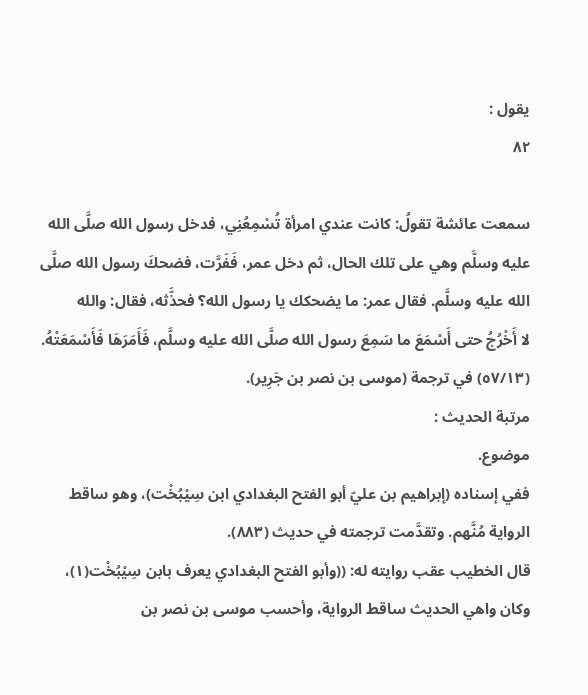يقول :
٨٢

سمعت عائشة تقولُ: كانت عندي امرأة تُسْمِعُنِي، فدخل رسول الله صلَّى الله
عليه وسلَّم وهي على تلك الحال، ثم دخل عمر، فَفَرَّت، فضحكَ رسول الله صلَّى
الله عليه وسلَّم. فقال عمر: ما يضحكك يا رسول الله؟ فحذَّثه، فقال: والله
لا أَخْرُجُ حتى أَسْمَعَ ما سَمِعَ رسول الله صلَّى الله عليه وسلَّم، فَأَمَرَهَا فَأَسْمَعَتْهُ.
(٥٧/١٣) في ترجمة (موسی بن نصر بن جَرِیر).
مرتبة الحديث :
موضوع.
ففي إسناده (إبراهيم بن عليّ أبو الفتح البغدادي ابن سِيْبُخْت)، وهو ساقط
الرواية مُنَّهم. وتقدَّمت ترجمته في حديث (٨٨٣).
قال الخطيب عقب روايته له: ((وأبو الفتح البغدادي يعرف بابن سِيْبُخْت(١)،
وكان واهي الحديث ساقط الرواية، وأحسب موسى بن نصر بن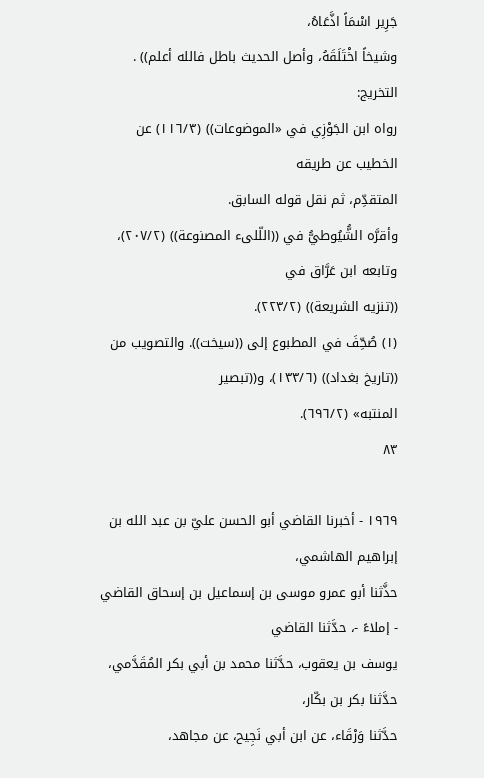جَرِير اسْمَاً اذَّعَاهُ،
وشيخاً اخْتَلَقَهُ، وأصل الحديث باطل فالله أعلم)) .
التخريج:
رواه ابن الجَوْزِي في «الموضوعات)) (١١٦/٣) عن الخطيب عن طريقه
المتقدِّم، ثم نقل قوله السابق.
وأقرَّه الشُّيُوطيُّ في ((اللّلىء المصنوعة)) (٢٠٧/٢)، وتابعه ابن عَرَّاق في
((تنزيه الشريعة)) (٢٢٣/٢).
(١) صُحِّفَ في المطبوع إلى ((سيخت)). والتصويب من ((تاريخ بغداد)) (١٣٣/٦)، و((تبصير
المنتبه» (٦٩٦/٢).
٨٣

١٩٦٩ - أخبرنا القاضي أبو الحسن عليّ بن عبد الله بن إبراهيم الهاشمي،
حذَّثنا أبو عمرو موسى بن إسماعيل بن إسحاق القاضي - إملاءً -، حدَّثنا القاضي
يوسف بن يعقوب، حدَّثنا محمد بن أبي بكر المُقَدَّمي، حدَّثنا بكر بن بكّار،
حدَّثنا وَرْقَاء، عن ابن أبي نَجِيح، عن مجاهد،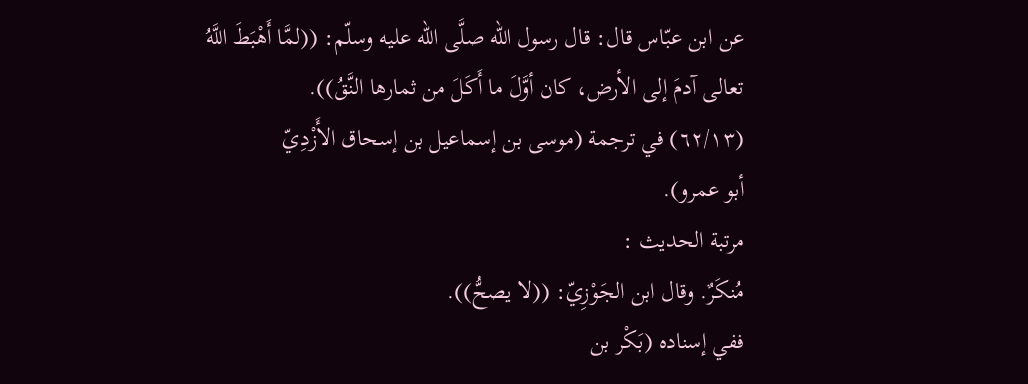عن ابن عبّاس قال: قال رسول الله صلَّى الله عليه وسلّم: ((لمَّا أَهْبَطَ اللَّهُ
تعالى آدمَ إلى الأرض، كان أوَّلَ ما أَكَلَ من ثمارها النَّقُ)).
(٦٢/١٣) في ترجمة (موسى بن إسماعيل بن إسحاق الأَزْدِيّ
أبو عمرو).
مرتبة الحديث :
مُنكَرٌ. وقال ابن الجَوْزِيّ: ((لا يصحُّ)).
ففي إسناده (بَكْر بن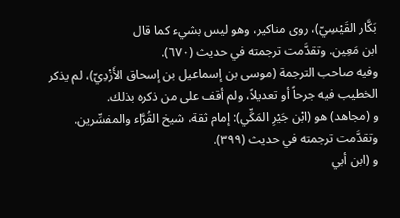بَكَّار القَيْسِيّ)، روى مناكير، وهو ليس بشيء كما قال
ابن مَعِين. وتقدَّمت ترجمته في حديث (٦٧٠).
وفيه صاحب الترجمة (موسى بن إسماعيل بن إسحاق الأَزْدِيّ)، لم يذكر
الخطيب فيه جرحاً أو تعديلاً، ولم أقف على من ذكره بذلك.
و (مجاهد) هو (ابْن جَيْرِ المَكِّي): إمام ثقة، شيخ القُرَّاء والمفسِّرين.
وتقدَّمت ترجمته في حديث (٣٩٩).
و (ابن أبي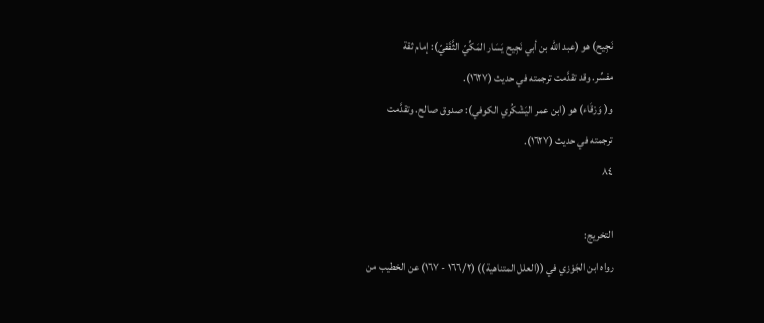نَجِيح) هو (عبد الله بن أبي نَجِيح يَسَار المَكِّيّ الثَّقَفيّ): إمام ثقة
مفسِّر. وقد تقدَّمت ترجمته في حديث (١٦٢٧).
و( وَرْقَاء) هو (ابن عمر اليَشْكُري الكوفي): صدوق صالح. وتقدَّمت
ترجمته في حديث (١٦٢٧).
٨٤

التخريج:
رواه ابن الجَوْزي في ((العلل المتناهية)) (١٦٦/٢ - ١٦٧) عن الخطيب من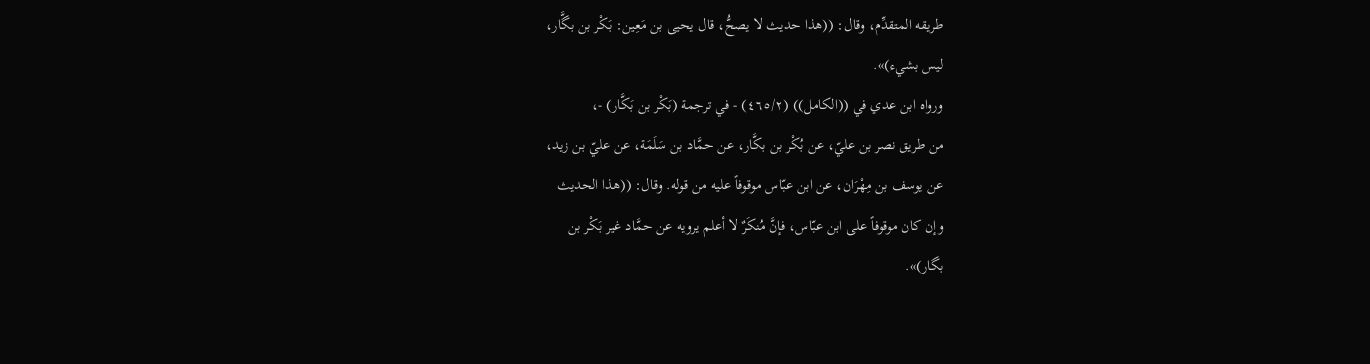طريقه المتقدِّم، وقال: ((هذا حديث لا يصحُّ، قال يحيى بن مَعِين: بَكْر بن بگَّار،
ليس بشيء)».
ورواه ابن عدي في ((الكامل)) (٤٦٥/٢) - في ترجمة (بَكْر بن بَكَّار) -،
من طريق نصر بن عليّ، عن بُكْر بن بكَّار، عن حمَّاد بن سَلَمَة، عن عليّ بن زيد،
عن يوسف بن مِهْرَان، عن ابن عبّاس موقوفاً عليه من قوله. وقال: ((هذا الحديث
وإن كان موقوفاً على ابن عبّاس، فإنَّ مُنكَرٌ لا أعلم يرويه عن حمَّاد غير بَكْر بن
بگار)».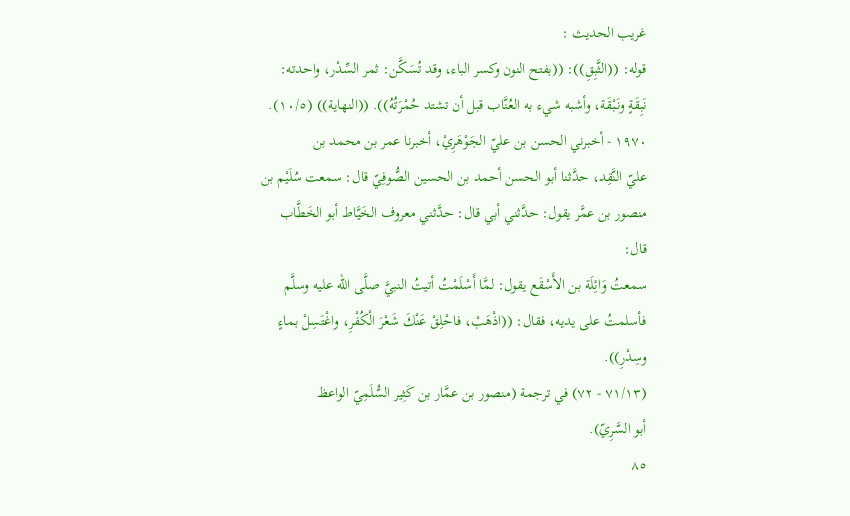غريب الحديث :
قوله: ((الثَّبِقِ)): ((بفتح النون وكسر الباء، وقد تُسَكَّن: ثمر السِّدْر، واحدته:
نَبِقَةٍ ونَبْقَة، وأشبه شيء به العُنَّاب قبل أن تشتد حُمْرَتُهُ)). ((النهاية)) (١٠/٥).
١٩٧٠ - أخبرني الحسن بن عليّ الجَوْهَرِيْ، أخبرنا عمر بن محمد بن
عليّ النَّقِد، حدَّثنا أبو الحسن أحمد بن الحسين الصُّوفِيّ قال: سمعت سُلَيْم بن
منصور بن عمَّر يقول: حدَّثني أبي قال: حدَّثني معروف الخَيَّاط أبو الخَطَّاب
قال:
سمعتُ وَائِلَة بن الأَسْقَع يقول: لمَّا أَسْلَمْتُ أتيتُ النبيَّ صلَّى الله عليه وسلَّم
فأسلمتُ على يديه، فقال: ((اذْهَبْ، فاحْلِقْ عَنْكَ شَعْرَ الْكُفْرِ، واغْتَسِلْ بماءٍ
وسِدْرِ)).
(٧١/١٣ - ٧٢) في ترجمة (منصور بن عمَّار بن كَثِير السُّلَمِيّ الواعظ
أبو السَّرِيّ).
٨٥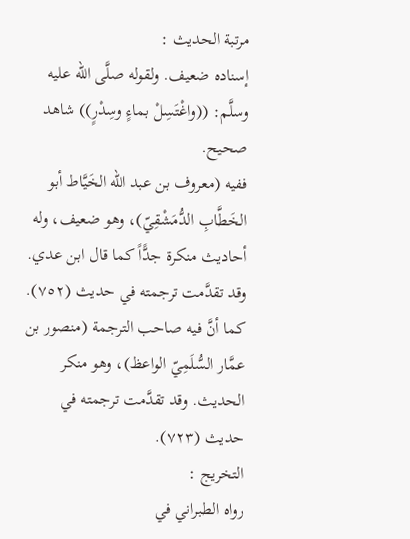مرتبة الحديث :
إسناده ضعيف. ولقوله صلَّى الله عليه وسلَّم: ((واغْتَسِلْ بماءٍ وسِدْرٍ)) شاهد
صحيح.
ففيه (معروف بن عبد الله الخَيَّاط أبو الخَطَّابِ الدُّمَشْقِيّ)، وهو ضعيف، وله
أحاديث منكرة جدًّاً كما قال ابن عدي. وقد تقدَّمت ترجمته في حديث (٧٥٢).
كما أنَّ فيه صاحب الترجمة (منصور بن عمَّار السُّلَمِيّ الواعظ)، وهو منكر
الحديث. وقد تقدَّمت ترجمته في حديث (٧٢٣).
التخريج :
رواه الطبراني في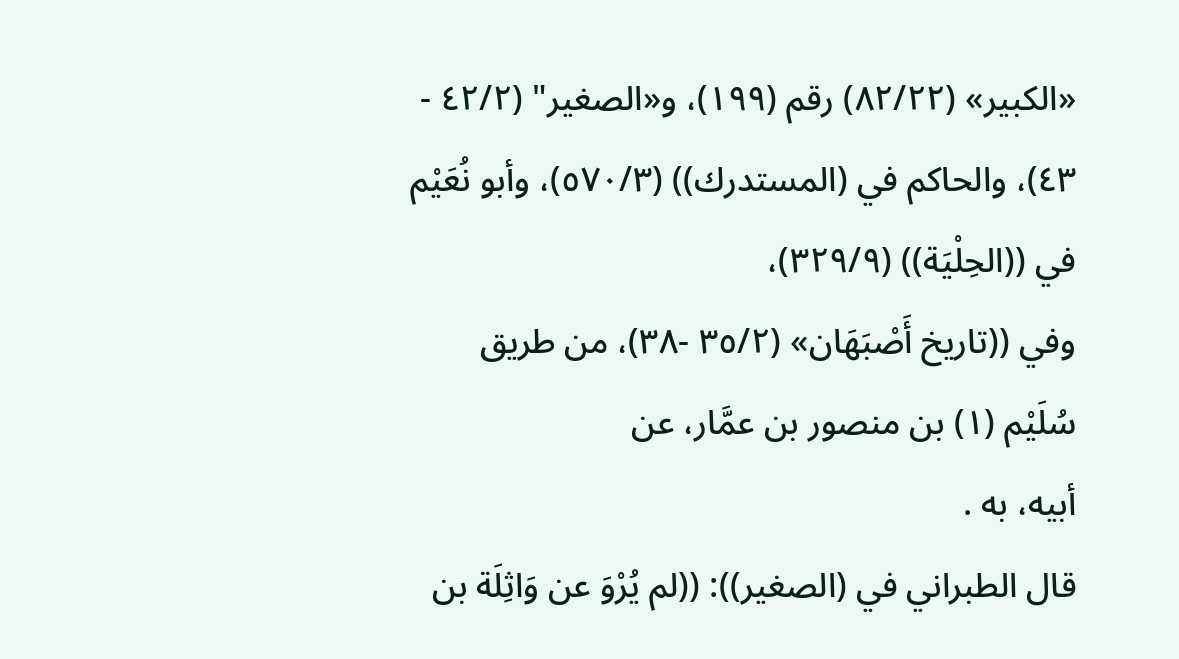«الكبير» (٨٢/٢٢) رقم (١٩٩)، و«الصغير" (٤٢/٢ -
٤٣)، والحاكم في (المستدرك)) (٥٧٠/٣)، وأبو نُعَيْم في ((الحِلْيَة)) (٣٢٩/٩)،
وفي ((تاريخ أَصْبَهَان» (٣٥/٢ -٣٨)، من طريق سُلَيْم (١) بن منصور بن عمَّار، عن
أبيه، به .
قال الطبراني في (الصغير)): ((لم يُرْوَ عن وَاثِلَة بن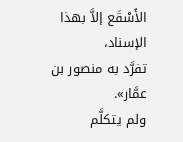الأَسْقَع إلاَّ بهذا الإسناد،
تفرَّد به منصور بن عمَّار».
ولم يتكلَّم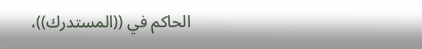الحاكم في ((المستدرك))،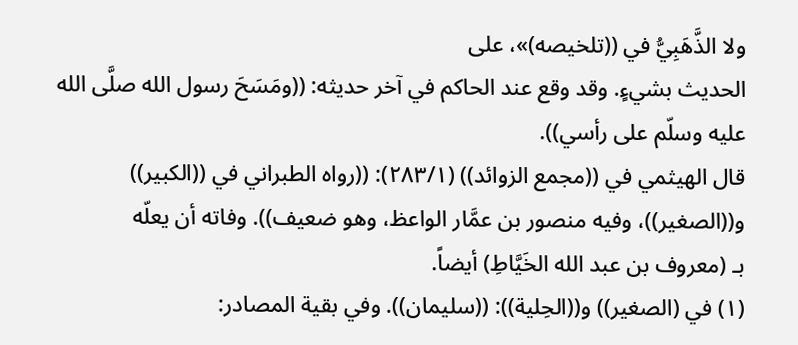ولا الذَّهَبِيُّ في ((تلخيصه)»، على
الحديث بشيءٍ. وقد وقع عند الحاكم في آخر حديثه: ((ومَسَحَ رسول الله صلَّى الله
عليه وسلّم على رأسي)).
قال الهيثمي في ((مجمع الزوائد)) (٢٨٣/١): ((رواه الطبراني في ((الكبير))
و((الصغير))، وفيه منصور بن عمَّار الواعظ، وهو ضعيف)). وفاته أن يعلّه
بـ (معروف بن عبد الله الخَيَّاطِ) أيضاً.
(١) في (الصغير)) و((الحِلية)): ((سليمان)). وفي بقية المصادر: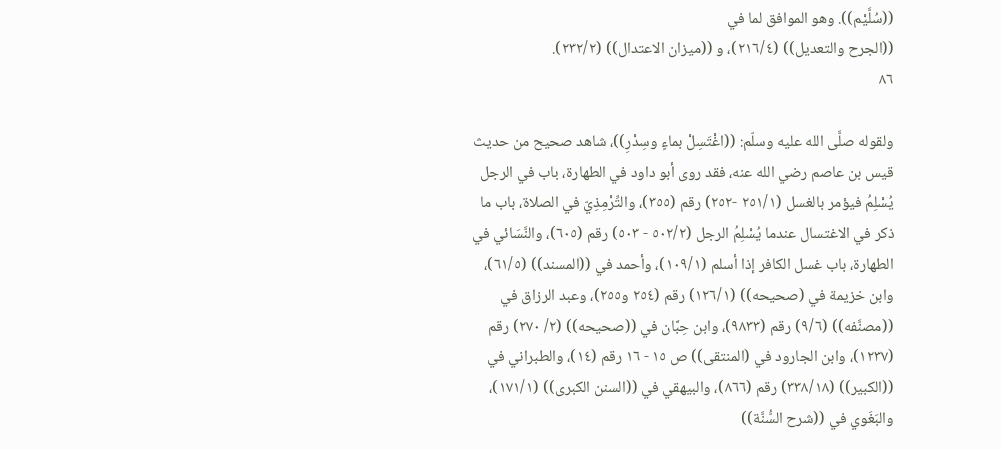((سُلَّيْم)). وهو الموافق لما في
((الجرح والتعديل)) (٢١٦/٤)، و ((ميزان الاعتدال)) (٢٣٢/٢).
٨٦

ولقوله صلَّى الله عليه وسلّم: ((اغْتَسِلْ بماءٍ وسِدْرِ))، شاهد صحیح من حديث
قيس بن عاصم رضي الله عنه، فقد روى أبو داود في الطهارة، باب في الرجل
يُسْلِمُ فيؤمر بالغسل (٢٥١/١ -٢٥٢) رقم (٣٥٥)، والتِّرْمِذِيّ في الصلاة، باب ما
ذكر في الاغتسال عندما يُسْلِمُ الرجل (٥٠٢/٢ - ٥٠٣) رقم (٦٠٥)، والنَّسَائي في
الطهارة، باب غسل الكافر إذا أسلم (١٠٩/١)، وأحمد في ((المسند)) (٦١/٥)،
وابن خزيمة في (صحيحه)) (١٢٦/١) رقم (٢٥٤ و٢٥٥)، وعبد الرزاق في
((مصنَّفه)) (٩/٦) رقم (٩٨٣٣)، وابن حِبَّان في ((صحيحه)) (٢/ ٢٧٠) رقم
(١٢٣٧)، وابن الجارود في (المنتقى)) ص ١٥ - ١٦ رقم (١٤)، والطبراني في
((الكبير)) (٣٣٨/١٨) رقم (٨٦٦)، والبيهقي في ((السنن الكبرى)) (١٧١/١)،
والبَغَوي في ((شرح السُّنَّة))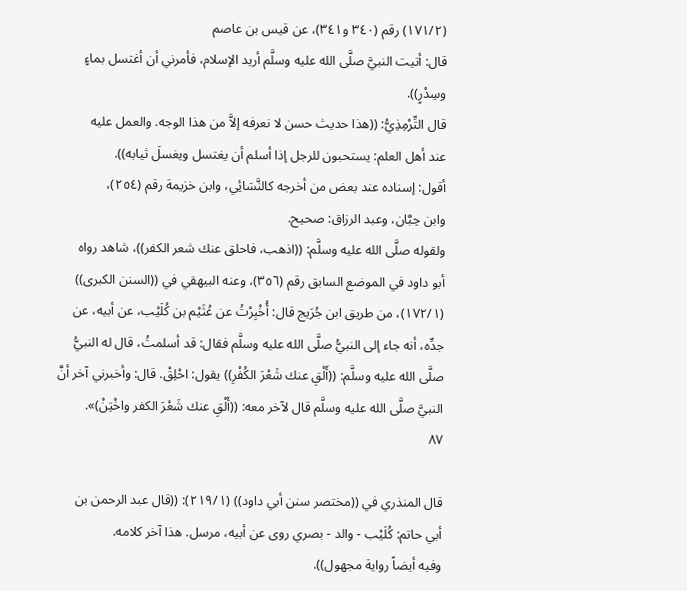(١٧١/٢) رقم (٣٤٠ و٣٤١)، عن قيس بن عاصم
قال: أتيت النبيَّ صلَّى الله عليه وسلَّم أريد الإسلام، فأمرني أن أغتسل بماءٍ
وسِدْرٍ)).
قال التِّرْمِذِيُّ: ((هذا حديث حسن لا نعرفه إلاَّ من هذا الوجه. والعمل عليه
عند أهل العلم: يستحبون للرجل إذا أسلم أن يغتسل ويغسلَ ثيابه)).
أقول: إسناده عند بعض من أخرجه كالنَّسَائِي، وابن خزيمة رقم (٢٥٤)،
وابن حِبَّان، وعبد الرزاق: صحيح.
ولقوله صلَّى الله عليه وسلَّم: ((اذهب، فاحلق عنك شعر الكفر))، شاهد رواه
أبو داود في الموضع السابق رقم (٣٥٦)، وعنه البيهقي في ((السنن الكبرى))
(١٧٢/١)، من طريق ابن جُرَيج قال: أُخْبِرْتُ عن عُثَيْم بن كُلَيْب، عن أبيه، عن
جدِّه، أنه جاء إلى النبيُّ صلَّى الله عليه وسلَّم فقال: قد أسلمتُ، قال له النبيُّ
صلَّى الله عليه وسلَّم: ((أَلْقِ عنك شَعْرَ الكُفْرِ)) يقول: احْلِقْ. قال: وأخبرني آخر أنَّ
النبيَّ صلَّى الله عليه وسلَّم قال لآخر معه: ((أَلْقِ عنك شَعْرَ الكفر واخْتِنْ)».
٨٧

قال المنذري في ((مختصر سنن أبي داود)) (٢١٩/١): ((قال عبد الرحمن بن
أبي حاتم: كُلَيْب - والد - بصري روى عن أبيه، مرسل. هذا آخر كلامه.
وفيه أيضاً رواية مجهول)).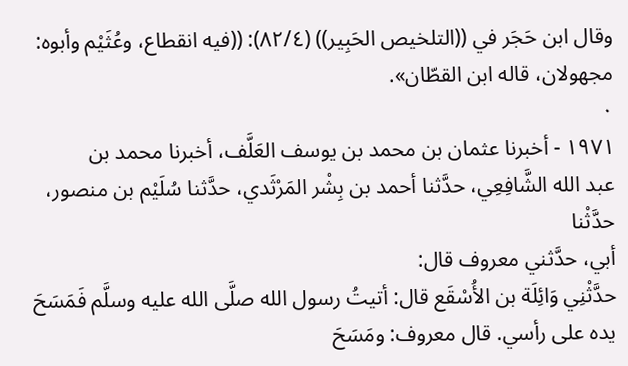وقال ابن حَجَر في ((التلخيص الحَبِير)) (٨٢/٤): ((فيه انقطاع، وعُثَيْم وأبوه:
مجهولان، قاله ابن القطّان».
٠
١٩٧١ - أخبرنا عثمان بن محمد بن يوسف العَلَّف، أخبرنا محمد بن
عبد الله الشَّافِعِي، حدَّثنا أحمد بن بِشْر المَرْثَدي، حدَّثنا سُلَيْم بن منصور، حدَّثْنا
أبي، حدَّثني معروف قال:
حدَّثْنِي وَائِلَة بن الأُسْقَع قال: أتيتُ رسول الله صلَّى الله عليه وسلَّم فَمَسَحَ
يده على رأسي. قال معروف: ومَسَحَ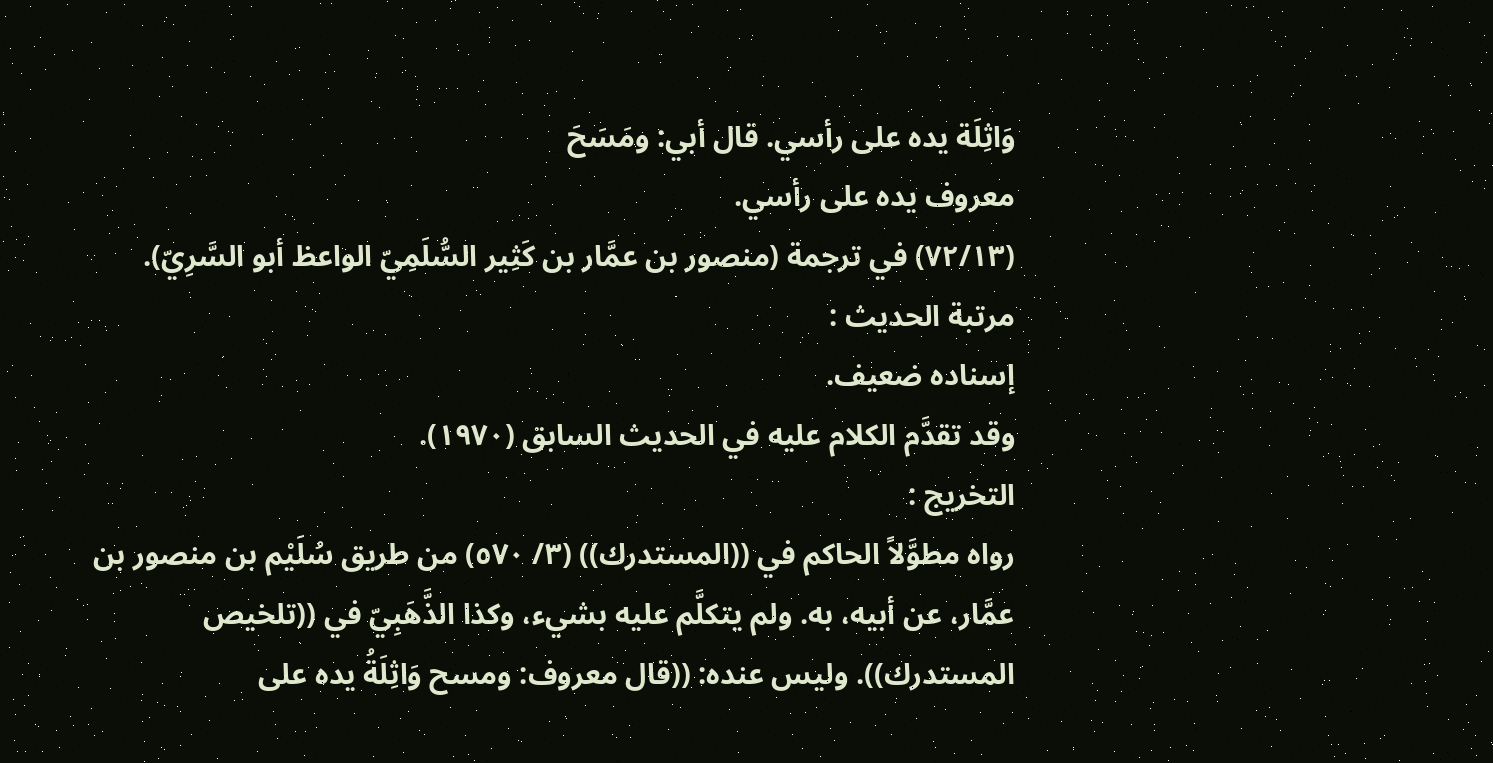وَاثِلَة يده على رأسي. قال أبي: ومَسَحَ
معروف يده على رأسي.
(٧٢/١٣) في ترجمة (منصور بن عمَّار بن كَثِير السُّلَمِيّ الواعظ أبو السَّرِيّ).
مرتبة الحديث :
إسناده ضعيف.
وقد تقدَّم الكلام عليه في الحديث السابق (١٩٧٠).
التخريج :
رواه مطوَّلاً الحاكم في ((المستدرك)) (٣/ ٥٧٠) من طريق سُلَيْم بن منصور بن
عمَّار، عن أبيه، به. ولم يتكلَّم عليه بشيء، وكذا الذَّهَبِيّ في ((تلخيص
المستدرك)). وليس عنده: ((قال معروف: ومسح وَاثِلَةُ يده على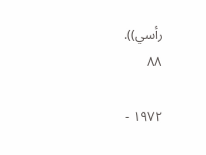رأسي)).
٨٨

١٩٧٢ -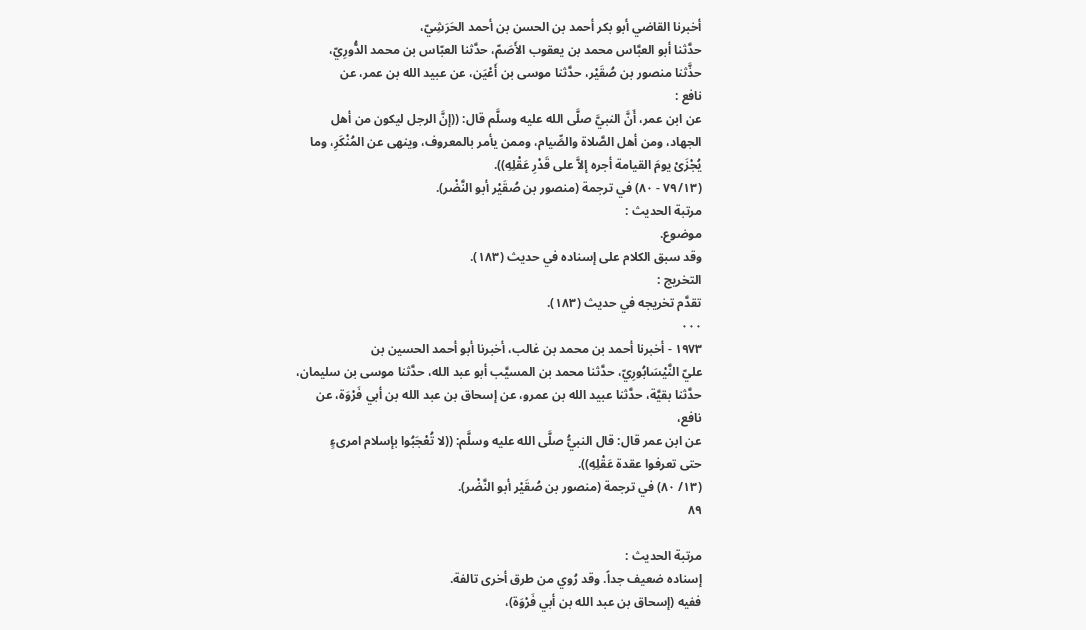أخبرنا القاضي أبو بكر أحمد بن الحسن بن أحمد الحَرَشِيّ،
حدَّثنا أبو العبَّاس محمد بن يعقوب الأَصَمّ، حدَّثنا العبّاس بن محمد الدُّورِيّ،
حذَّثنا منصور بن صُقَيْر، حدَّثنا موسى بن أَعْيَن، عن عبيد الله بن عمر، عن
نافع :
عن ابن عمر، أَنَّ النبيَّ صلَّى الله عليه وسلَّم قال: ((إنَّ الرجل ليكون من أهل
الجهاد، ومن أهل الصَّلاة والصِّيام، وممن يأمر بالمعروف، وينهى عن المُنْكَرِ، وما
يُجْزَىْ يومَ القيامة أجره إلاَّ على قَدْرِ عَقْلِهِ)).
(٧٩/١٣ - ٨٠) في ترجمة (منصور بن صُقَيْر أبو النَّضْر).
مرتبة الحديث :
موضوع.
وقد سبق الكلام على إسناده في حديث (١٨٣).
التخريج :
تقدَّم تخريجه في حديث (١٨٣).
٠٠٠
١٩٧٣ - أخبرنا أحمد بن محمد بن غالب، أخبرنا أبو أحمد الحسين بن
عليّ النَّيْسَابُورِيّ، حدَّثنا محمد بن المسيَّب أبو عبد الله، حدَّثنا موسى بن سليمان،
حدَّثنا بقيَّة، حدَّثنا عبيد الله بن عمرو، عن إسحاق بن عبد الله بن أبي فَرْوَة، عن
نافع،
عن ابن عمر قال: قال النبيُّ صلَّى الله عليه وسلَّم: ((لا تُعْجَبُوا بإسلام امرىءٍ
حتى تعرفوا عقدة عَقْلِهِ)).
(١٣/ ٨٠) في ترجمة (منصور بن صُقَيْر أبو النَّضْر).
٨٩

مرتبة الحديث :
إسناده ضعيف جداً. وقد رُوي من طرق أخرى تالفة.
ففيه (إسحاق بن عبد الله بن أبي فَرْوَة)،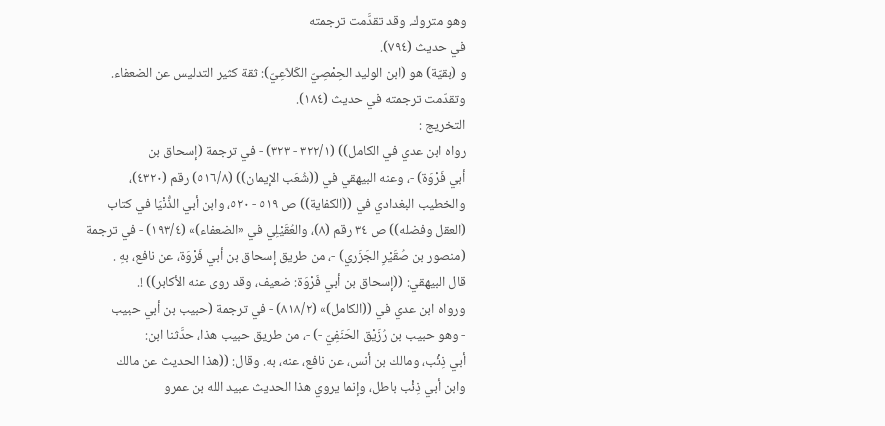وهو متروك. وقد تقدَّمت ترجمته
في حديث (٧٩٤).
و (بقيّة) هو (ابن الوليد الحِمْصِيّ الكَلاَعِيّ): ثقة كثير التدليس عن الضعفاء.
وتقدّمت ترجمته في حديث (١٨٤).
التخريج :
رواه ابن عدي في الكامل)) (٣٢٢/١ - ٣٢٣) - في ترجمة (إسحاق بن
أبي فَرْوَة) -، وعنه البيهقي في ((شُعَب الإيمان)) (٥١٦/٨) رقم (٤٣٢٠)،
والخطيب البغدادي في ((الكفاية)) ص ٥١٩ - ٥٢٠، وابن أبي الذُّنْيَا في كتاب
(العقل وفضله)) ص ٣٤ رقم (٨)، والعُقَيْلِي في «الضعفاء)» (١٩٣/٤) - في ترجمة
(منصور بن صُقَيْرِ الجَزَري) -، من طريق إسحاق بن أبي فَرْوَة، عن نافع، بهِ .
قال البيهقي: ((إسحاق بن أبي فَرْوَة: ضعيف، وقد روى عنه الأكابر)) !.
ورواه ابن عدي في ((الكامل)» (٨١٨/٢) - في ترجمة (حبيب بن أبي حبيب
- وهو حبيب بن رُزَيْق الحَنَفِيّ -) -، من طريق حبيب هذا، حدَّثنا ابن:
أبي ذِئْب، ومالك بن أنس، عن نافع، عنه، به. وقال: ((هذا الحديث عن مالك
وابن أبي ذِئْب باطل، وإنما يروي هذا الحديث عبيد الله بن عمرو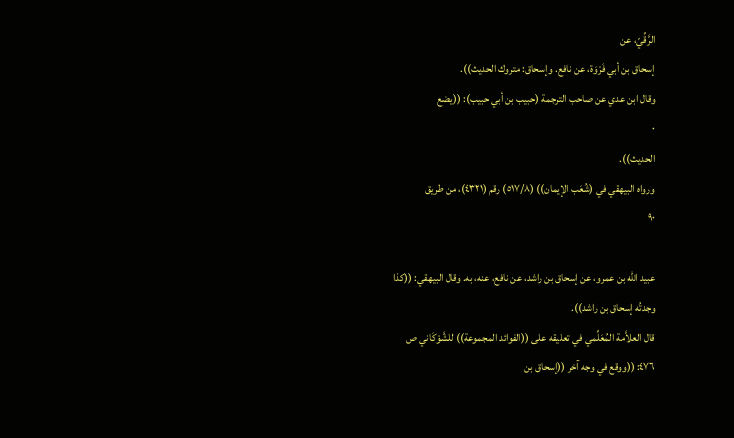الرَّقِّيّ، عن
إسحاق بن أبي فَرْوَة، عن نافع. وإسحاق: متروك الحديث)).
وقال ابن عدي عن صاحب الترجمة (حبيب بن أبي حبيب): ((يضع
٠
الحدیث)).
ورواه البيهقي في (شُعَب الإيمان)) (٥١٧/٨) رقم (٤٣٢١)، من طريق
٩٠

عبيد الله بن عمرو، عن إسحاق بن راشد، عن نافع، عنه، به. وقال البيهقي: ((كذا
وجدتُه إسحاق بن راشد)).
قال العلاَّمة المُعَلِّمي في تعليقه على ((الفوائد المجموعة)) للشَّوْكَاني ص
٤٧٦: ((ووقع في وجه آخر ((إسحاق بن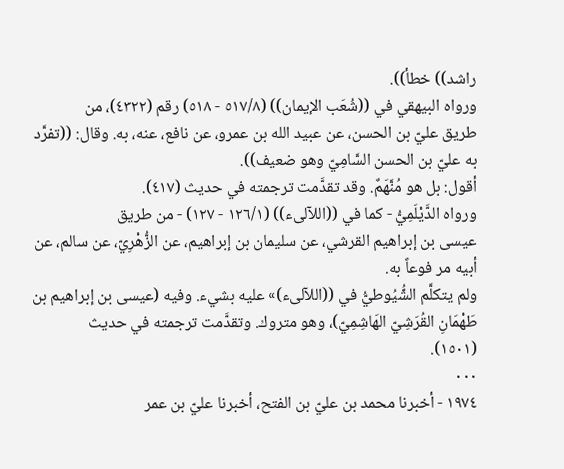راشد)) خطأ)).
ورواه البيهقي في ((شُعَب الإيمان)) (٥١٧/٨ - ٥١٨) رقم (٤٣٢٢)، من
طريق عليّ بن الحسن، عن عبيد الله بن عمرو، عن نافع، عنه، به. وقال: ((تفرَّد
به عليّ بن الحسن السَّامِيّ وهو ضعيف)).
أقول: بل هو مُنَّهَمٌ. وقد تقدَّمت ترجمته في حديث (٤١٧).
ورواه الدَّيْلَمِيُّ - كما في ((اللآلىء)) (١٢٦/١ - ١٢٧) - من طريق
عيسى بن إبراهيم القرشي، عن سليمان بن إبراهيم، عن الزُّهْرِيّ، عن سالم، عن
أبيه مر فوعاً به.
ولم يتكلَّم الشُّيُوطيُّ في ((اللآلىء)» عليه بشيء. وفيه (عيسى بن إبراهيم بن
طَهْمَانِ القُرَشِيّ الهَاشِمِيّ)، وهو متروك. وتقدَّمت ترجمته في حديث
(١٥٠١).
٠٠٠
١٩٧٤ - أخبرنا محمد بن عليّ بن الفتح، أخبرنا عليّ بن عمر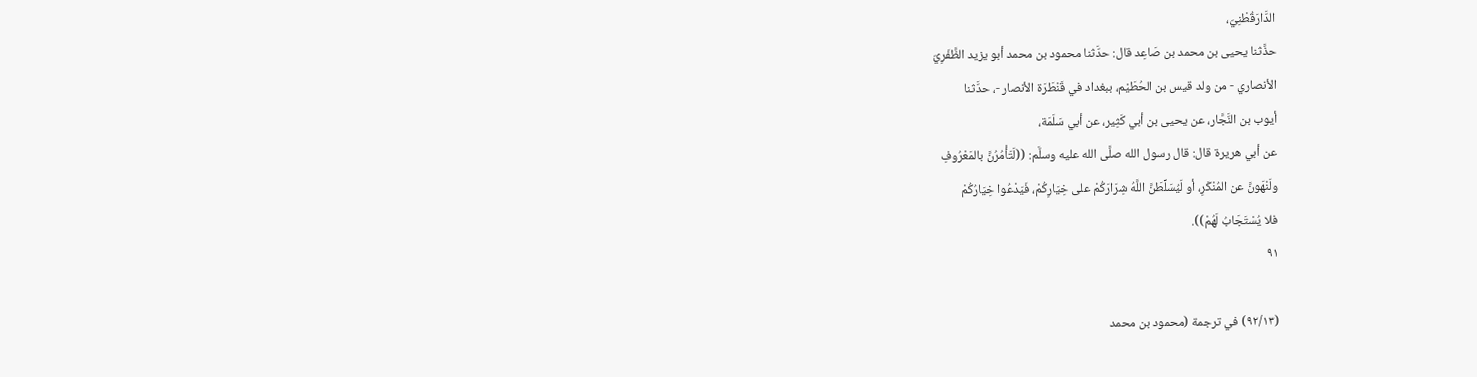الدَّارَقُطْنِيّ،
حذَّثنا يحيى بن محمد بن صَاعِد قال: حدَّثنا محمود بن محمد أبو يزيد الظَّفَرِيّ
الأنصاري - من ولد قيس بن الحُطَيْم، ببغداد في قَنْطَرَة الأنصار -، حدَّثنا
أيوب بن النَّجَّار، عن يحيى بن أبي كَثِير، عن أبي سَلَمَة،
عن أبي هريرة قال: قال رسول الله صلَّى الله عليه وسلَّم: ((لَتَأْمُرُنَّ بالمَعْرُوفِ
ولَنْهَونَّ عن المُنْكَرِ، أو لَيُسَلِّطَنَّ اللَّهُ شِرَارَكُمْ على خِيَارِكُمْ، فَيَدْعُوا خِيَارُكُمْ
فلا يُسْتَجَابُ لَهُمْ)).
٩١

(٩٢/١٣) في ترجمة (محمود بن محمد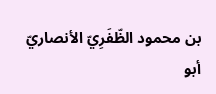بن محمود الظّفَرِيّ الأنصاريّ
أبو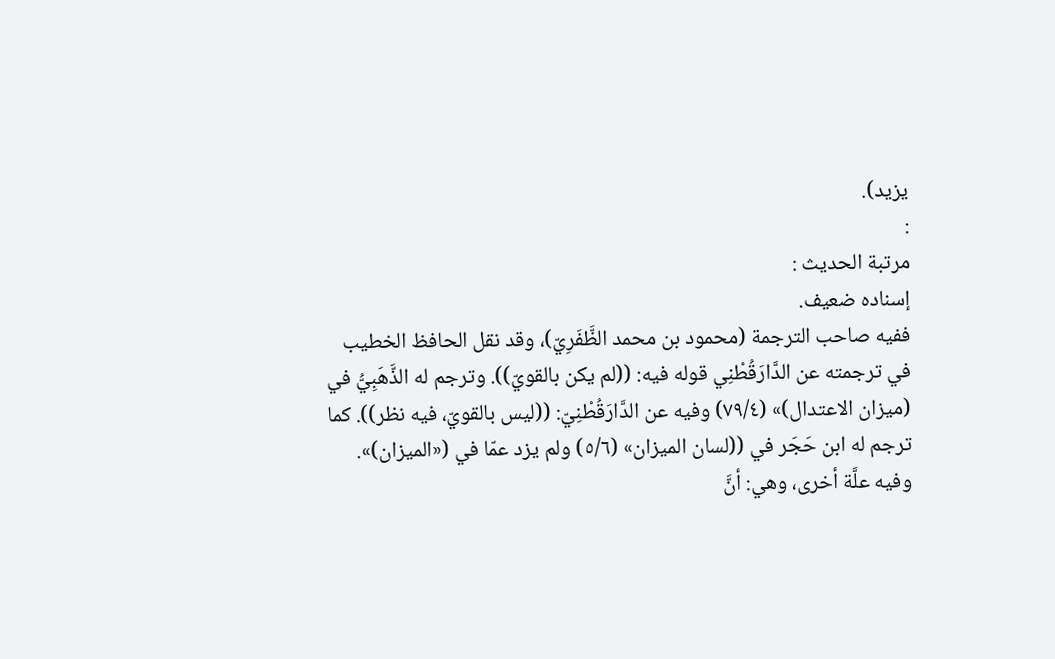یزید).
:
مرتبة الحديث :
إسناده ضعيف.
ففيه صاحب الترجمة (محمود بن محمد الظَّفَرِيّ)، وقد نقل الحافظ الخطيب
في ترجمته عن الدَّارَقُطْنِي قوله فيه: ((لم يكن بالقويّ)). وترجم له الذَّهَبِيُّ في
(ميزان الاعتدال)» (٧٩/٤) وفيه عن الدَّارَقُطْنِيّ: ((ليس بالقويّ، فيه نظر)). كما
ترجم له ابن حَجَر في ((لسان الميزان» (٥/٦) ولم يزد عمّا في («الميزان)».
وفيه علَّة أخرى، وهي: أنَّ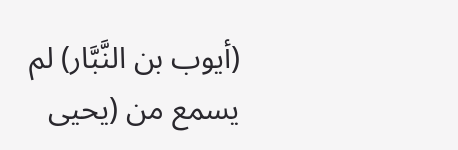(أيوب بن النَّبَّار) لم يسمع من (يحيى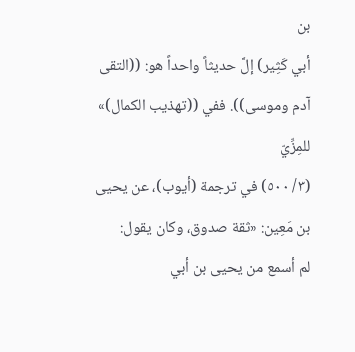بن
أبي كَثِير) إلَّ حديثاً واحداً هو: ((التقى آدم وموسى)). ففي ((تهذيب الكمال)» للمِزِّيّ
(٣/ ٥٠٠) في ترجمة (أيوب)، عن يحيى بن مَعِين: «ثقة صدوق، وكان يقول:
لم أسمع من يحيى بن أبي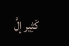كَثِير إلَّ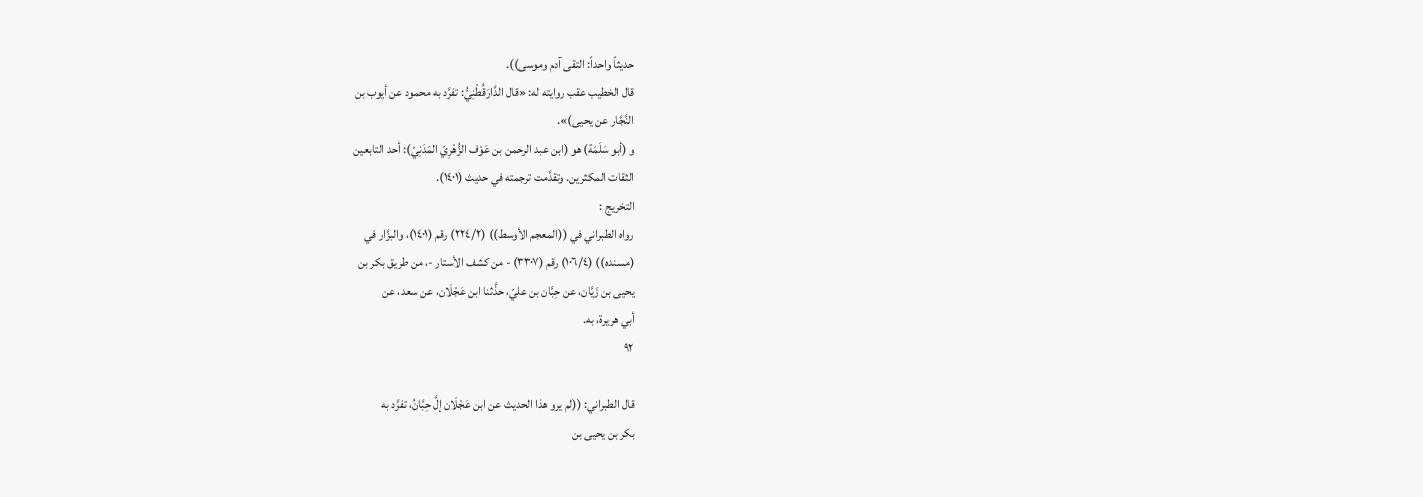حديثاً واحداً: التقى آدم وموسى)).
قال الخطيب عقب روايته له: «قال الدَّارَقُطْنِيُّ: تفرَّد به محمود عن أيوب بن
النَّجَّار عن يحيى)».
و (أبو سَلَمَة) هو (ابن عبد الرحمن بن عَوْف الزُّهْرِيّ المَدَنِيّ): أحد التابعين
الثقات المكثرين. وتقدَّمت ترجمته في حديث (١٤٠١).
التخريج :
رواه الطبراني في ((المعجم الأوسط)) (٢٢٤/٢) رقم (١٤٠١)، والبزَّار في
(مسنده)) (١٠٦/٤) رقم (٣٣٠٧) - من كشف الأستار -، من طريق بكر بن
يحيى بن زَيَّان، عن حِبَّان بن عليّ، حذَّثنا ابن عَجْلَان، عن سعد، عن
أبي هريرة، به.
٩٢

قال الطبراني: ((لم يرو هذا الحديث عن ابن عَجْلَان إلَّ حِبَّانُ، تفرَّد به
بکر بن یحیی بن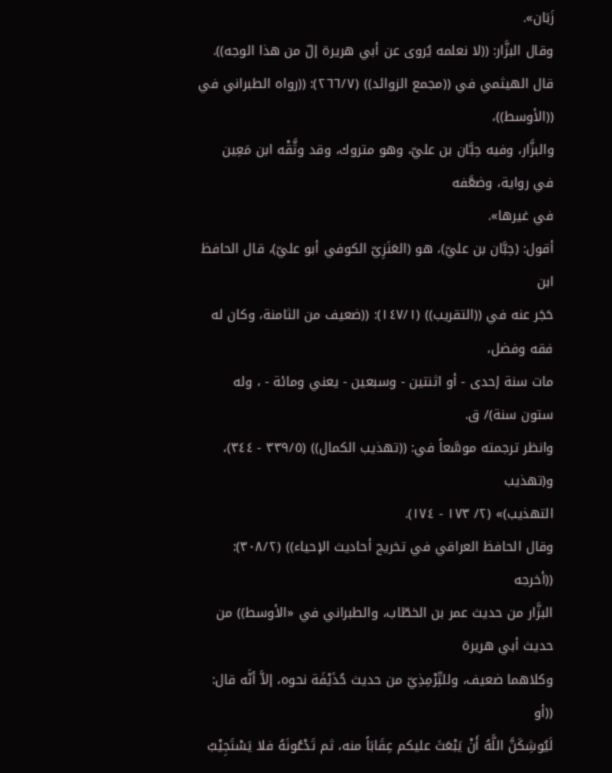زَبَان».
وقال البزَّار: ((لا نعلمه يُروى عن أبي هريرة إلّ من هذا الوجه)).
قال الهيثمي في ((مجمع الزوائد)) (٢٦٦/٧): ((رواه الطبراني في ((الأوسط))،
والبزَّار، وفيه حِبَّان بن عليّ، وهو متروك، وقد وثَّقْه ابن مَعِين في رواية، وضعَّفه
في غيرها».
أقول: (حِبَّان بن عليّ)، هو (العَنَزِيّ الكوفي أبو عليّ)، قال الحافظ ابن
حَجَر عنه في ((التقريب)) (١٤٧/١): ((ضعيف من الثامنة، وكان له فقه وفضل،
مات سنة إحدى - أو اثنتين - وسبعين - يعني ومائة - ، وله ستون سنة)/ ق.
وانظر ترجمته موسَّعاً في: ((تهذيب الكمال)) (٣٣٩/٥ - ٣٤٤)، و(تهذيب
التهذيب)» (٢/ ١٧٣ - ١٧٤).
وقال الحافظ العراقي في تخريج أحاديث الإحياء)) (٣٠٨/٢): ((أخرجه
البزَّار من حديث عمر بن الخطّاب، والطبراني في «الأوسط)) من حديث أبي هريرة
وكلاهما ضعيف، وللتِّرْمِذِيّ من حديث حُذَيْفَة نحوه، إلاَّ أنَّه قال: ((أو
لَيُوشِكَنَّ اللَّهُ أَنْ يَبْعَثَ عليكم عِقَابَاً منه، ثم تَدْعُونَهُ فلا يَسْتَجِيْبُ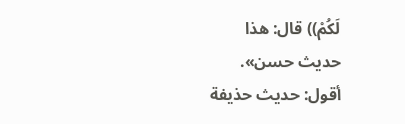لَكُمْ)) قال: هذا
حدیث حسن».
أقول: حديث حذيفة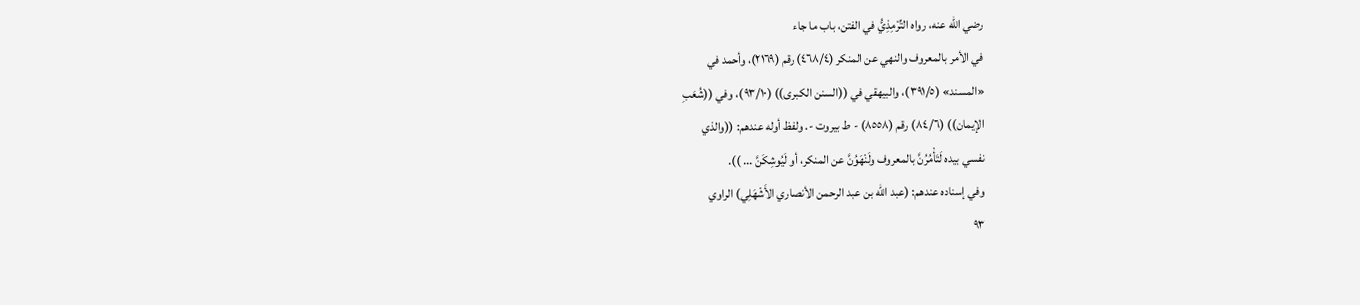رضي الله عنه، رواه التِّرْمِذِيُّ في الفتن، باب ما جاء
في الأمر بالمعروف والنهي عن المنكر (٤٦٨/٤) رقم (٢١٦٩)، وأحمد في
«المسند» (٣٩١/٥)، والبيهقي في ((السنن الكبرى)) (٩٣/١٠)، وفي ((شُعَبِ
الإيمان)) (٨٤/٦) رقم (٨٥٥٨) - ط بيروت -. ولفظ أوله عندهم: ((والذي
نفسي بيده لَتَأْمُرُنَّ بالمعروف ولَنْهَوُنَّ عن المنكر، أو لَيُوشِكَنَّ ... )).
وفي إسناده عندهم: (عبد الله بن عبد الرحمن الأنصاري الأَشْهَلِي) الراوي
٩٣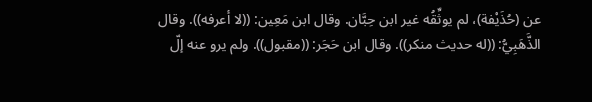عن (حُذَيْفة)، لم يوثِّقُه غير ابن حِبَّان. وقال ابن مَعِين: ((لا أعرفه)). وقال
الذَّهَبِيُّ: ((له حديث منكر)). وقال ابن حَجَر: ((مقبول)). ولم يرو عنه إلّ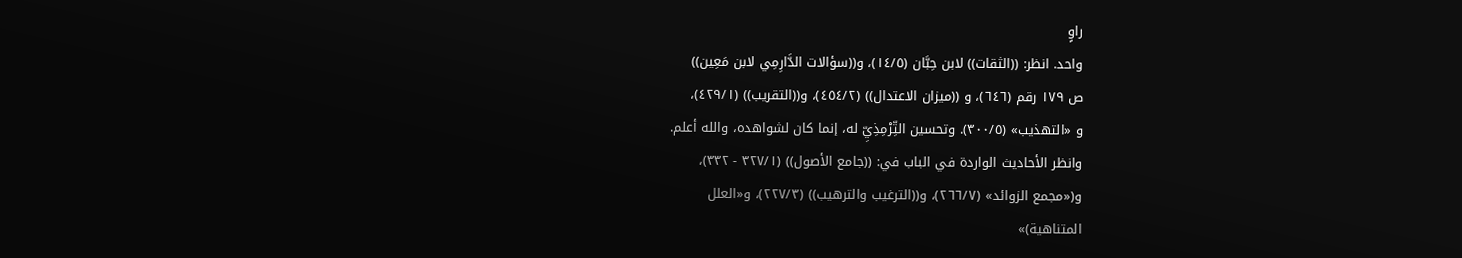راوٍ
واحد. انظر: ((الثقات)) لابن حِبَّان (١٤/٥)، و((سؤالات الدَّارِمِي لابن مَعِين))
ص ١٧٩ رقم (٦٤٦)، و ((ميزان الاعتدال)) (٤٥٤/٢)، و((التقريب)) (٤٢٩/١)،
و «التهذيب» (٣٠٠/٥). وتحسين التِّرْمِذِيِّ له، إنما كان لشواهده، والله أعلم.
وانظر الأحاديث الواردة في الباب في: ((جامع الأصول)) (٣٢٧/١ - ٣٣٢)،
و(«مجمع الزوائد» (٢٦٦/٧)، و((الترغيب والترهيب)) (٢٢٧/٣)، و«العلل
المتناهية)»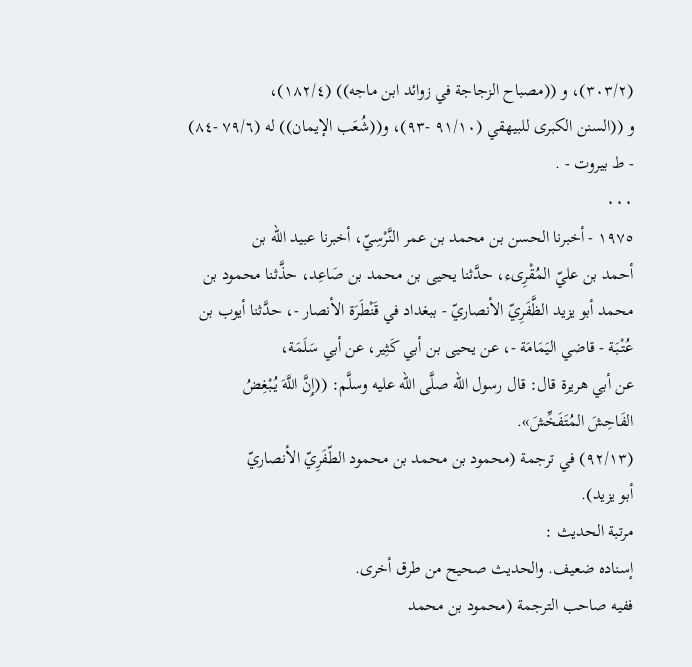(٣٠٣/٢)، و ((مصباح الزجاجة في زوائد ابن ماجه)) (١٨٢/٤)،
و ((السنن الكبرى للبيهقي (٩١/١٠ -٩٣)، و((شُعَب الإيمان)) له (٧٩/٦ -٨٤)
- ط بيروت - .
٠٠٠
١٩٧٥ - أخبرنا الحسن بن محمد بن عمر النَّرْسِيّ، أخبرنا عبيد الله بن
أحمد بن عليّ المُقْرِىء، حدَّثنا يحيى بن محمد بن صَاعِد، حذَّثنا محمود بن
محمد أبو يزيد الظَّفَرِيّ الأنصاريّ - ببغداد في قَنْطَرَة الأنصار -، حدَّثنا أيوب بن
عُتْبَة - قاضي اليَمَامَة -، عن يحيى بن أبي كَثِير، عن أبي سَلَمَة،
عن أبي هريرة قال: قال رسول الله صلَّى الله عليه وسلَّم: ((إِنَّ اللَّهَ يُبْغِضُ
الفَاحِشَ المُتَفَخِّشَ».
(٩٢/١٣) في ترجمة (محمود بن محمد بن محمود الطّفَرِيّ الأنصاريّ
أبو یزید).
مرتبة الحديث :
إسناده ضعيف. والحديث صحيح من طرق أخرى.
ففيه صاحب الترجمة (محمود بن محمد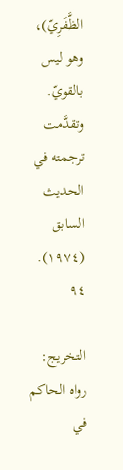الظَّفَرِيّ)، وهو ليس بالقويّ.
وتقدَّمت ترجمته في الحديث السابق (١٩٧٤).
٩٤

التخريج:
رواه الحاكم في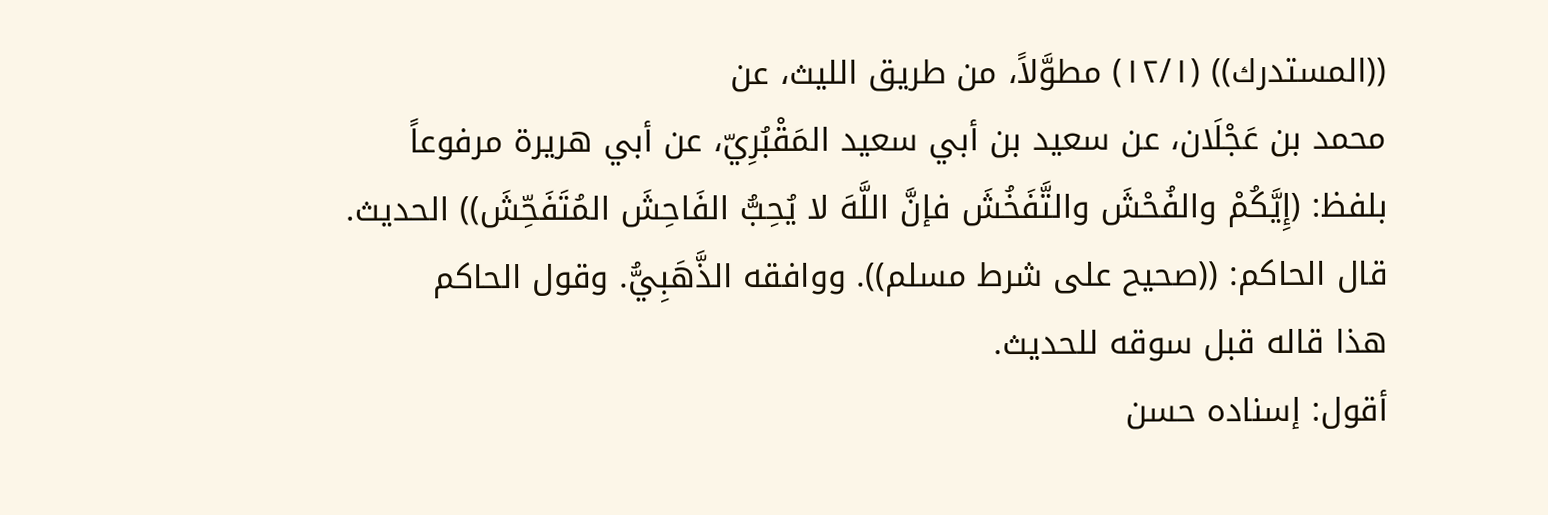((المستدرك)) (١٢/١) مطوَّلاً، من طريق الليث، عن
محمد بن عَجْلَان، عن سعيد بن أبي سعيد المَقْبُرِيّ، عن أبي هريرة مرفوعاً
بلفظ: (إِيَّكُمْ والفُحْشَ والتَّفَخُشَ فإنَّ اللَّهَ لا يُحِبُّ الفَاحِشَ المُتَفَحِّشَ)) الحديث.
قال الحاكم: ((صحيح على شرط مسلم)). ووافقه الذَّهَبِيُّ. وقول الحاكم
هذا قاله قبل سوقه للحديث.
أقول: إسناده حسن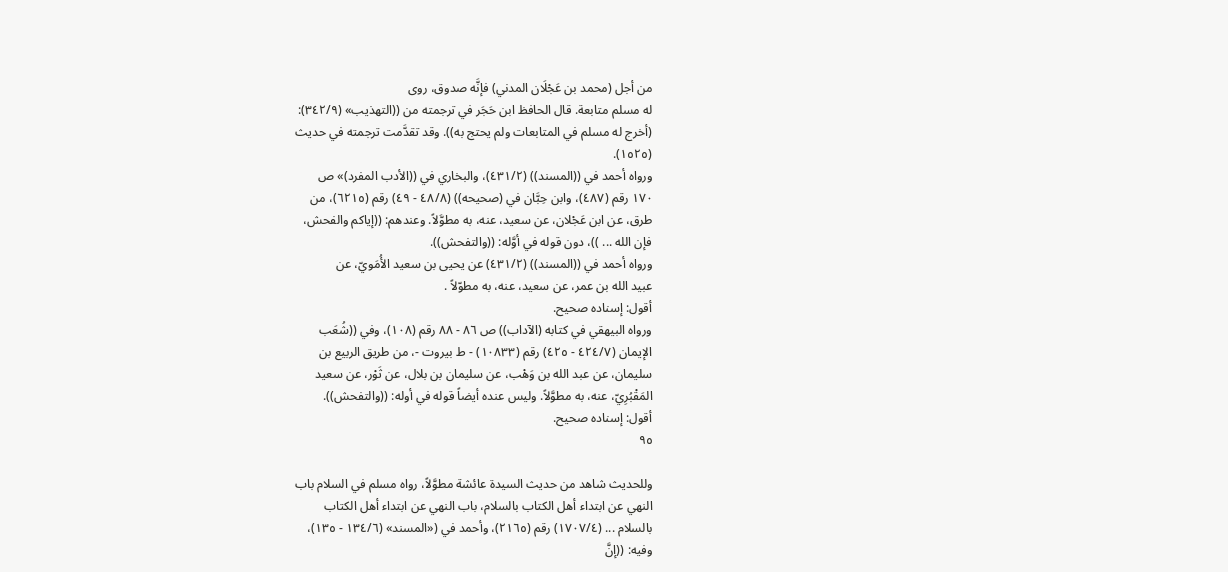من أجل (محمد بن عَجْلَان المدني) فإنَّه صدوق، روی
له مسلم متابعة. قال الحافظ ابن حَجَر في ترجمته من ((التهذيب» (٣٤٢/٩):
(أخرج له مسلم في المتابعات ولم يحتج به)). وقد تقدَّمت ترجمته في حديث
(١٥٢٥).
ورواه أحمد في ((المسند)) (٤٣١/٢)، والبخاري في ((الأدب المفرد)» ص
١٧٠ رقم (٤٨٧)، وابن حِبَّان في (صحيحه)) (٤٨/٨ - ٤٩) رقم (٦٢١٥)، من
طرق، عن ابن عَجْلان، عن سعيد، عنه، به مطوَّلاً. وعندهم: ((إياكم والفحش،
فإن الله ... ))، دون قوله في أوَّله: ((والتفحش)).
ورواه أحمد في ((المسند)) (٤٣١/٢) عن يحيى بن سعيد الأُمَويّ، عن
عبيد الله بن عمر، عن سعيد، عنه، به مطوّلاً .
أقول: إسناده صحيح.
ورواه البيهقي في كتابه (الآداب)) ص ٨٦ - ٨٨ رقم (١٠٨)، وفي ((شُعَب
الإيمان (٤٢٤/٧ - ٤٢٥) رقم (١٠٨٣٣) - ط بيروت -، من طريق الربيع بن
سليمان، عن عبد الله بن وَهْب، عن سليمان بن بلال، عن ثَوْر، عن سعيد
المَقْبُرِيّ، عنه، به مطوَّلاً. وليس عنده أيضاً قوله في أوله: ((والتفحش)).
أقول: إسناده صحيح.
٩٥

وللحديث شاهد من حديث السيدة عائشة مطوَّلاً، رواه مسلم في السلام باب
النهي عن ابتداء أهل الكتاب بالسلام، باب النهي عن ابتداء أهل الكتاب
بالسلام ... (١٧٠٧/٤) رقم (٢١٦٥)، وأحمد في («المسند» (١٣٤/٦ - ١٣٥)،
وفيه: ((إنَّ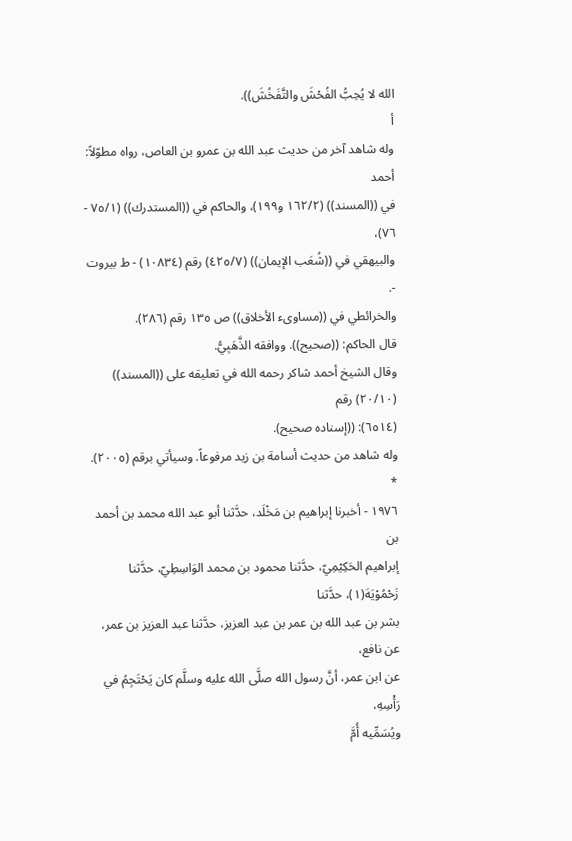الله لا يُحِبُّ الفُحْشَ والتَّفَخُشَ)).
أ
وله شاهد آخر من حديث عبد الله بن عمرو بن العاص، رواه مطوّلاً: أحمد
في ((المسند)) (١٦٢/٢ و١٩٩)، والحاكم في ((المستدرك)) (٧٥/١ - ٧٦)،
والبيهقي في ((شُعَب الإيمان)) (٤٢٥/٧) رقم (١٠٨٣٤) - ط بيروت -.
والخرائطي في ((مساوىء الأخلاق)) ص ١٣٥ رقم (٢٨٦).
قال الحاكم: ((صحيح)). ووافقه الذَّهَبِيُّ.
وقال الشيخ أحمد شاكر رحمه الله في تعليقه على ((المسند)) (٢٠/١٠) رقم
(٦٥١٤): ((إسناده صحيح).
وله شاهد من حديث أسامة بن زيد مرفوعاً. وسيأتي برقم (٢٠٠٥).
*
١٩٧٦ - أخبرنا إبراهيم بن مَخْلَد، حدَّثنا أبو عبد الله محمد بن أحمد بن
إبراهيم الحَكِيْمِيّ، حدَّثنا محمود بن محمد الوَاسِطِيّ، حدَّثنا زَحْمُوْيَهَ(١)، حدَّثنا
بشر بن عبد الله بن عمر بن عبد العزيز، حدَّثنا عبد العزيز بن عمر، عن نافع،
عن ابن عمر، أنَّ رسول الله صلَّى الله عليه وسلَّم كان يَحْتَجِمُ في رَأْسِهِ،
ويُسَمِّيه أُمَّ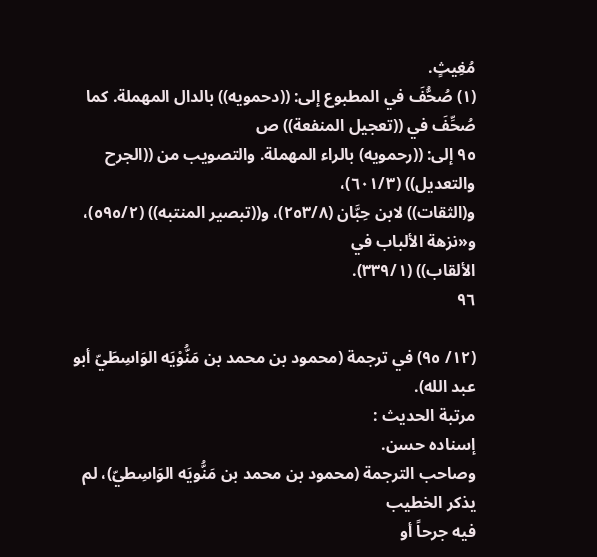مُغِيثٍ.
(١) صُحُّفَ في المطبوع إلى: ((دحمويه)) بالدال المهملة. كما صُحِّفَ في ((تعجيل المنفعة)) ص
٩٥ إلى: ((رحمويه) بالراء المهملة. والتصويب من ((الجرح والتعديل)) (٦٠١/٣)،
و(الثقات)) لابن حِبَّان (٢٥٣/٨)، و((تبصير المنتبه)) (٥٩٥/٢)، و«نزهة الألباب في
الألقاب)) (٣٣٩/١).
٩٦

(١٢/ ٩٥) في ترجمة (محمود بن محمد بن مَنُّوْيَه الوَاسِطَيّ أبو عبد الله).
مرتبة الحديث :
إسناده حسن.
وصاحب الترجمة (محمود بن محمد بن مَنُّويَه الوَاسِطيّ)، لم يذكر الخطيب
فيه جرحاً أو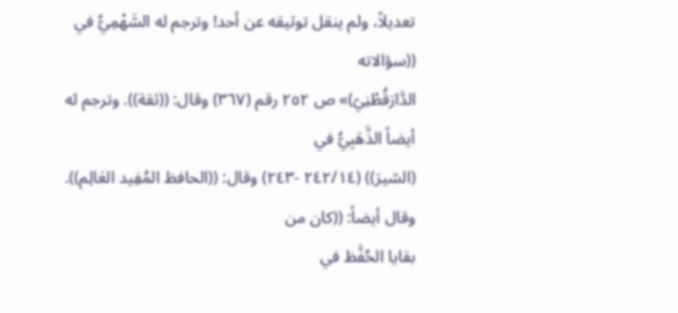تعديلاً، ولم ينقل توثيقه عن أحد! وترجم له السَّهْمِيُّ في ((سؤالاته
الدَّارَقُطْنِيّ)» ص ٢٥٢ رقم (٣٦٧) وقال: ((ثقة)). وترجم له أيضاً الذَّهَبِيُّ في
(السّيرَ)) (٢٤٢/١٤ -٢٤٣) وقال: ((الحافظ المُفِيد العَالِم)). وقال أيضاً: ((كان من
بقايا الحُفَّظ في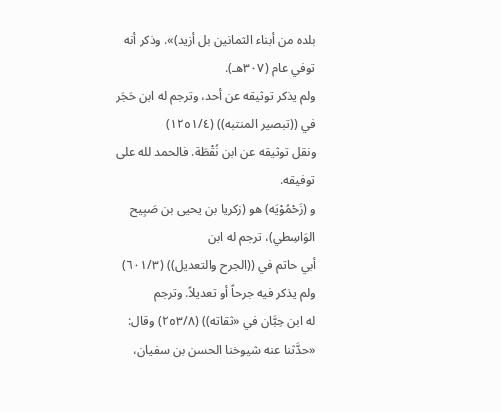بلده من أبناء الثمانين بل أزيد)». وذكر أنه توفي عام (٣٠٧هـ).
ولم يذكر توثيقه عن أحد، وترجم له ابن حَجَر في ((تبصير المنتبه)) (١٢٥١/٤)
ونقل توثيقه عن ابن نُقْطَة. فالحمد لله على توفيقه.
و (زَحْمُوْيَه) هو (زكريا بن يحيى بن صَبِيح الوَاسِطي)، ترجم له ابن
أبي حاتم في ((الجرح والتعديل)) (٦٠١/٣) ولم يذكر فيه جرحاً أو تعديلاً. وترجم
له ابن حِبَّان في «ثقاته)) (٢٥٣/٨) وقال: «حدَّثنا عنه شيوخنا الحسن بن سفيان،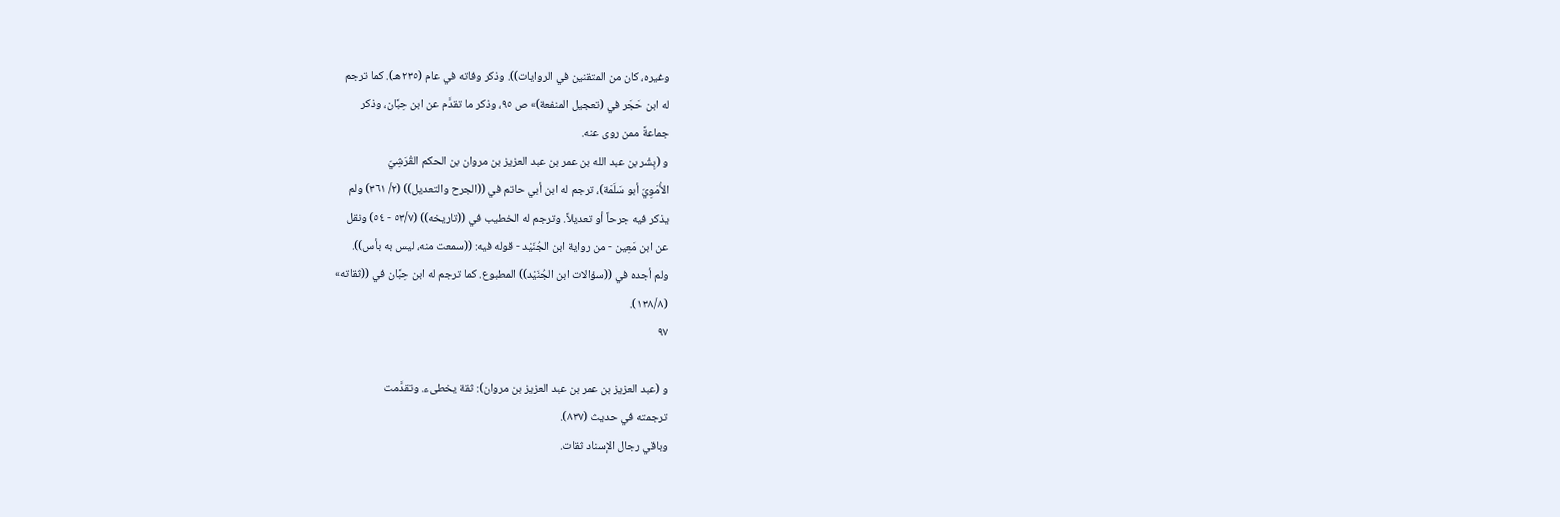وغيره، كان من المتقنين في الروايات)). وذكر وفاته في عام (٢٣٥هـ). كما ترجم
له ابن حَجَر في (تعجيل المنفعة)» ص ٩٥، وذكر ما تقدَّم عن ابن حِبَّان، وذكر
جماعةً ممن روی عنه.
و (بِشْر بن عبد الله بن عمر بن عبد العزيز بن مروان بن الحكم القُرَشِيّ
الأُمَوِيّ أبو سَلَمَة)، ترجم له ابن أبي حاتم في ((الجرح والتعديل)) (٢/ ٣٦١) ولم
يذكر فيه جرحاً أو تعديلاً. وترجم له الخطيب في ((تاريخه)) (٥٣/٧ - ٥٤) ونقل
عن ابن مَعِين - من رواية ابن الجُنَيْد - قوله فيه: ((سمعت منه، ليس به بأس)).
ولم أجده في ((سؤالات ابن الجُنَيْد)) المطبوع. كما ترجم له ابن حِبَّان في ((ثقاته»
(١٣٨/٨).
٩٧

و (عبد العزيز بن عمر بن عبد العزيز بن مروان): ثقة يخطىء. وتقدَّمت
ترجمته في حديث (٨٣٧).
وباقي رجال الإسناد ثقات.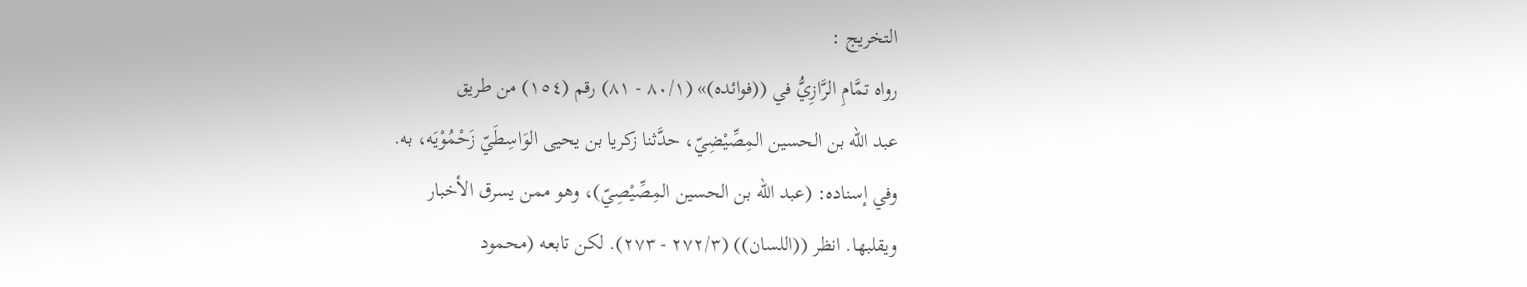التخريج :
رواه تمَّامِ الرَّازِيُّ في ((فوائده)» (٨٠/١ - ٨١) رقم (١٥٤) من طريق
عبد الله بن الحسين المِصِّيْضِيّ، حدَّثنا زكريا بن يحيى الوَاسِطَيّ زَحْمُوْیَه، به.
وفي إسناده: (عبد الله بن الحسين المِصِّيْصِيّ)، وهو ممن يسرق الأخبار
ويقلبها. انظر ((اللسان)) (٢٧٢/٣ - ٢٧٣). لكن تابعه (محمود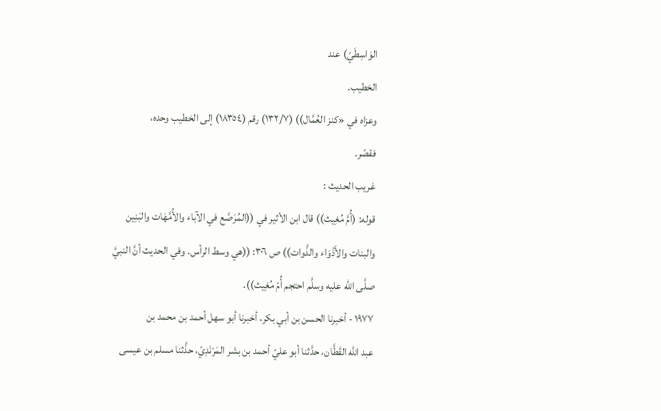الوَاسِطَيّ) عند
الخطيب.
وعزاه في «كنز العُمَّال)) (١٣٢/٧) رقم (١٨٣٥٤) إلى الخطيب وحده،
فقصّر.
غریب الحدیث :
قوله: (أُمَّ مُغِيث)) قال ابن الأثير في ((المُرَصَّع في الآباء والأُمَّهَات والبَنِين
والبنات والأَذْوَاء والذَّوات)) ص ٣٠٦: ((هي وسط الرأس. وفي الحديث أنَّ النبيَّ
صلَّى الله عليه وسلَّم احتجم أُمّ مُغِيث)).
١٩٧٧ - أخبرنا الحسن بن أبي بكر، أخبرنا أبو سهل أحمد بن محمد بن
عبد الله القَطَّان، حدَّثنا أبو عليّ أحمد بن بشر المَرْنَدِيّ، حذَّثنا مسلم بن عيسى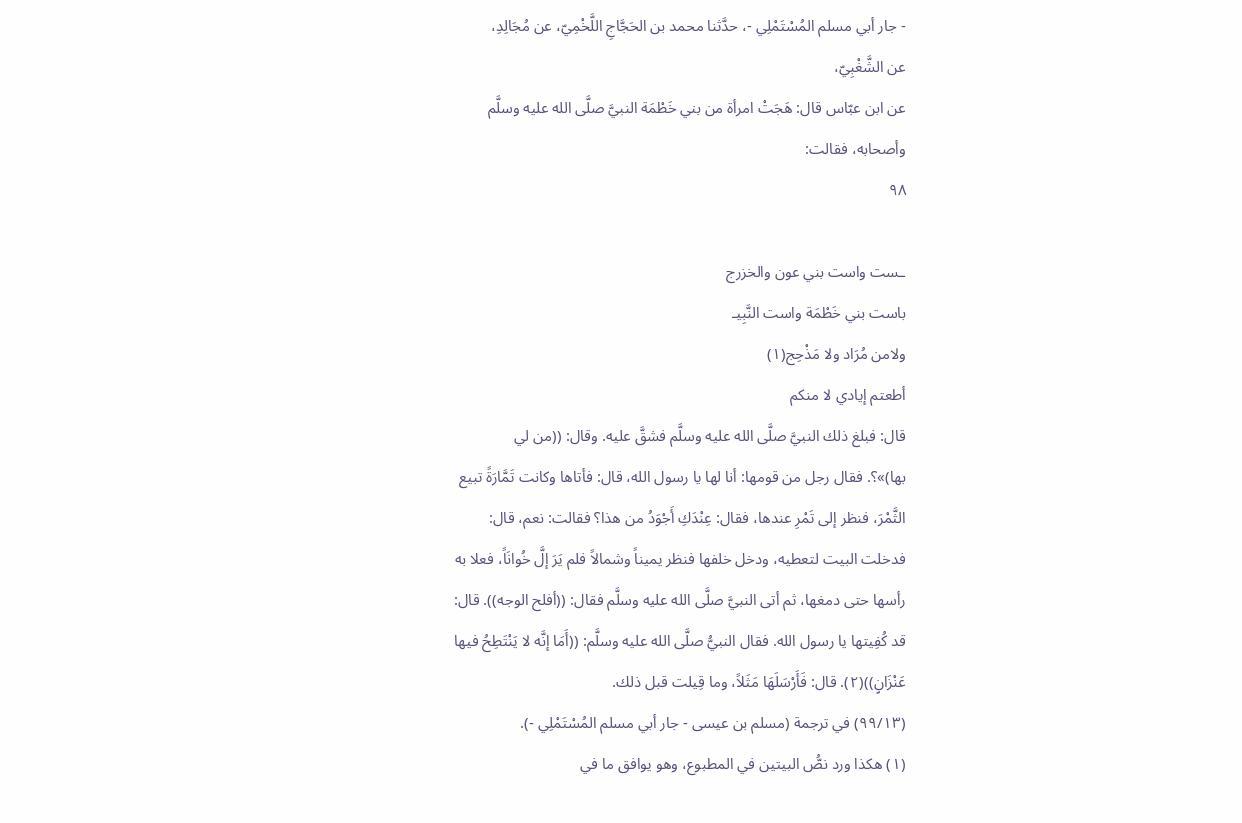- جار أبي مسلم المُسْتَمْلِي -، حدَّثنا محمد بن الحَجَّاجِ اللَّخْمِيّ، عن مُجَالِدِ،
عن الشَّغْبِيّ،
عن ابن عبّاس قال: هَجَتْ امرأة من بني خَطْمَة النبيَّ صلَّى الله عليه وسلَّم
وأصحابه، فقالت:
٩٨

ـست واست بني عون والخزرج
باست بني خَطْمَة واست النَّبِيـ
ولامن مُرَاد ولا مَذْحِج(١)
أطعتم إيادي لا منكم
قال: فبلغ ذلك النبيَّ صلَّى الله عليه وسلَّم فشقَّ عليه. وقال: ((من لي
بها)»؟. فقال رجل من قومها: أنا لها يا رسول الله، قال: فأتاها وكانت تَمَّارَةً تبيع
الثَّمْرَ، فنظر إلى تَمْرِ عندها، فقال: عِنْدَكِ أَجْوَدُ من هذا؟ فقالت: نعم، قال:
فدخلت البيت لتعطيه، ودخل خلفها فنظر يميناً وشمالاً فلم يَرَ إلَّ خُوانَاً، فعلا به
رأسها حتى دمغها، ثم أتى النبيَّ صلَّى الله عليه وسلَّم فقال: ((أفلح الوجه)). قال:
قد كُفِيتها يا رسول الله. فقال النبيُّ صلَّى الله عليه وسلَّم: ((أَمَا إنَّه لا يَنْتَطِحُ فيها
عَنْزَانٍ))(٢). قال: فَأَرْسَلَهَا مَثَلاً، وما قِيلت قبل ذلك.
(٩٩/١٣) في ترجمة (مسلم بن عيسى - جار أبي مسلم المُسْتَمْلِي -).
(١) هكذا ورد نصُّ البيتين في المطبوع، وهو يوافق ما في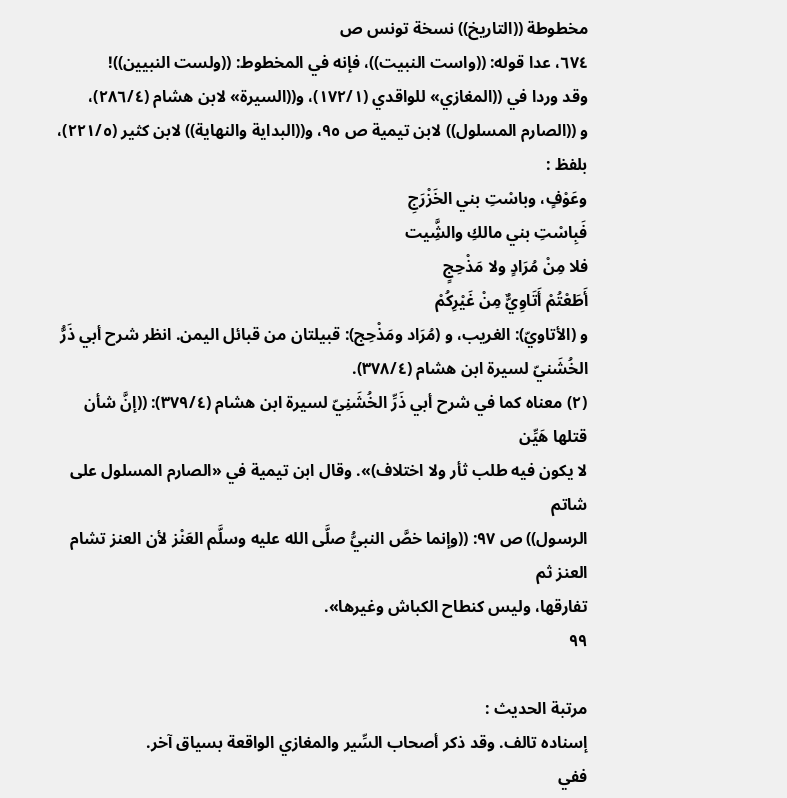مخطوطة ((التاريخ)) نسخة تونس ص
٦٧٤، عدا قوله: ((واست النبيت))، فإنه في المخطوط: ((ولست النبيين))!
وقد وردا في ((المغازي» للواقدي (١٧٢/١)، و((السيرة» لابن هشام (٢٨٦/٤)،
و ((الصارم المسلول)) لابن تيمية ص ٩٥، و((البداية والنهاية)) لابن كثير (٢٢١/٥)،
بلفظ :
وعَوْفٍ، وباسْتِ بني الخَزْرَجِ
فَبِاسْتِ بني مالكِ والشَِّيت
فلا مِنْ مُرَادٍ ولا مَذْحِجٍ
أَطَعْتُمْ أَتَاوِيٌّ مِنْ غَيْرِكُمْ
و (الأتاويّ): الغريب، و (مُرَاد ومَذْحِج): قبيلتان من قبائل اليمن. انظر شرح أبي ذَرُّ
الخُشَنيّ لسيرة ابن هشام (٣٧٨/٤).
(٢) معناه كما في شرح أبي ذَرِّ الخُشَنِيّ لسيرة ابن هشام (٣٧٩/٤): ((إنَّ شأن قتلها هَيِّن
لا يكون فيه طلب ثأر ولا اختلاف)». وقال ابن تيمية في «الصارم المسلول على شاتم
الرسول)) ص ٩٧: ((وإنما خصَّ النبيُّ صلَّى الله عليه وسلَّم العَنْز لأن العنز تشام العنز ثم
تفارقها، ولیس کنطاح الكباش وغیرها».
٩٩

مرتبة الحدیث :
إسناده تالف. وقد ذكر أصحاب السِّير والمغازي الواقعة بسياق آخر.
ففي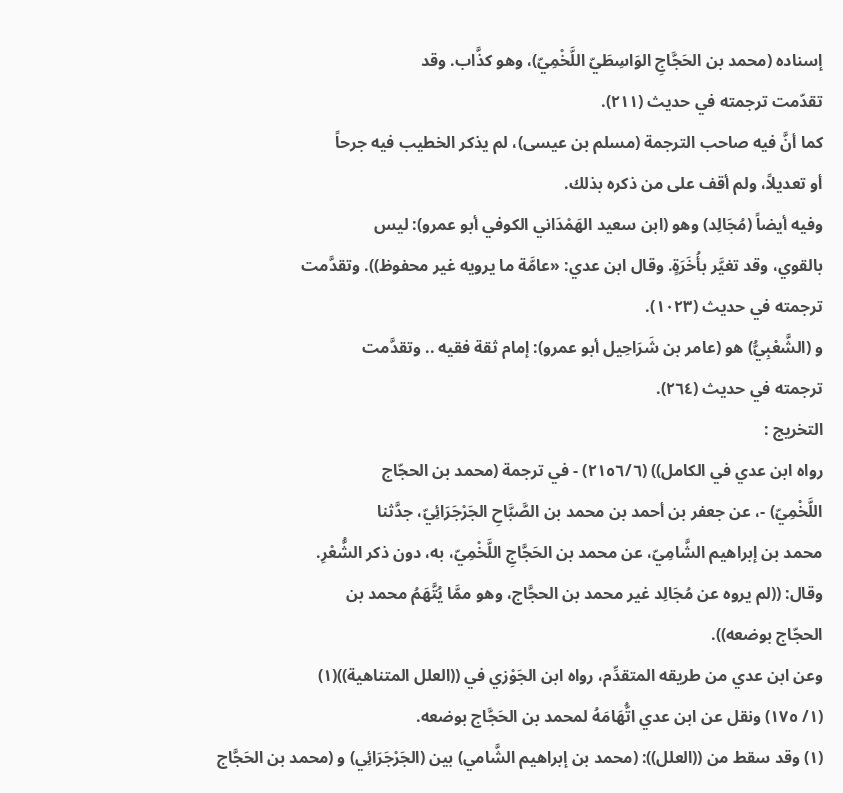إسناده (محمد بن الحَجَّاجِ الوَاسِطَيّ اللَّخْمِيّ)، وهو كذَّاب. وقد
تقدّمت ترجمته في حدیث (٢١١).
كما أنَّ فيه صاحب الترجمة (مسلم بن عيسى)، لم يذكر الخطيب فيه جرحاً
أو تعديلاً، ولم أقف على من ذكره بذلك.
وفيه أيضاً (مُجَالِد) وهو (ابن سعيد الهَمْدَاني الكوفي أبو عمرو): ليس
بالقوي، وقد تغيَّر بأُخَرَةٍ. وقال ابن عدي: «عامَّة ما يرويه غير محفوظ)). وتقدَّمت
ترجمته في حديث (١٠٢٣).
و (الشَّعْبِيُّ) هو (عامر بن شَرَاحِيل أبو عمرو): إمام ثقة فقيه .. وتقدَّمت
ترجمته في حديث (٢٦٤).
التخريج :
رواه ابن عدي في الكامل)) (٢١٥٦/٦) - في ترجمة (محمد بن الحجّاج
اللَّخْمِيّ) -، عن جعفر بن أحمد بن محمد بن الصَّبَّاحِ الجَرْجَرَائِيّ، جدَّثنا
محمد بن إبراهيم الشَّامِيّ، عن محمد بن الحَجَّاجِ اللَّخْمِيّ، به، دون ذكر الشُّعْرِ.
وقال: ((لم يروه عن مُجَالِد غير محمد بن الحجَّاج، وهو ممَّا يُتَّهَمُ محمد بن
الحجّاج بوضعه)).
وعن ابن عدي من طريقه المتقدِّم، رواه ابن الجَوْزي في ((العلل المتناهية))(١)
(١/ ١٧٥) ونقل عن ابن عدي اتُّهَامَهُ لمحمد بن الحَجَّاج بوضعه.
(١) وقد سقط من ((العلل)): (محمد بن إبراهيم الشَّامي) بين (الجَرْجَرَائِي) و (محمد بن الحَجَّاج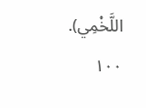اللَّخْمِي).
١٠٠